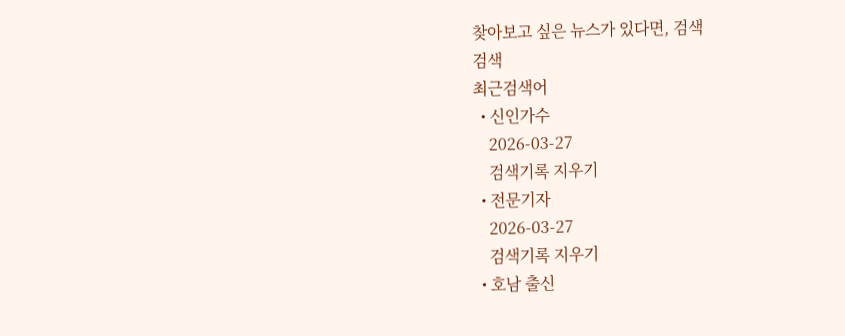찾아보고 싶은 뉴스가 있다면, 검색
검색
최근검색어
  • 신인가수
    2026-03-27
    검색기록 지우기
  • 전문기자
    2026-03-27
    검색기록 지우기
  • 호남 출신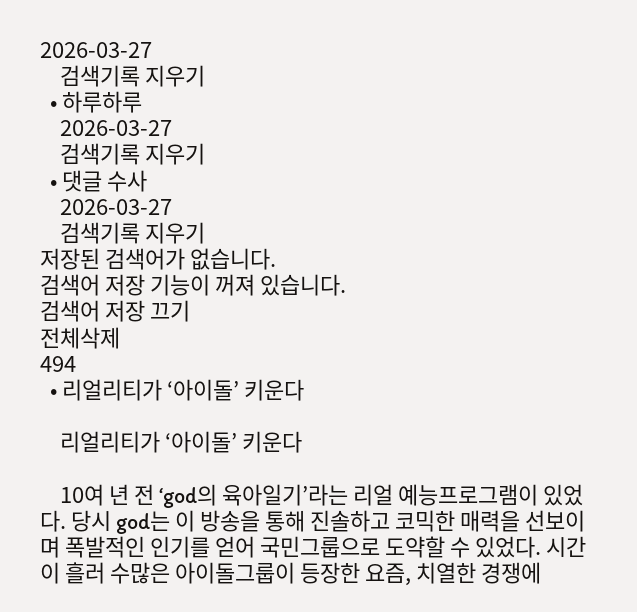2026-03-27
    검색기록 지우기
  • 하루하루
    2026-03-27
    검색기록 지우기
  • 댓글 수사
    2026-03-27
    검색기록 지우기
저장된 검색어가 없습니다.
검색어 저장 기능이 꺼져 있습니다.
검색어 저장 끄기
전체삭제
494
  • 리얼리티가 ‘아이돌’ 키운다

    리얼리티가 ‘아이돌’ 키운다

    10여 년 전 ‘god의 육아일기’라는 리얼 예능프로그램이 있었다. 당시 god는 이 방송을 통해 진솔하고 코믹한 매력을 선보이며 폭발적인 인기를 얻어 국민그룹으로 도약할 수 있었다. 시간이 흘러 수많은 아이돌그룹이 등장한 요즘, 치열한 경쟁에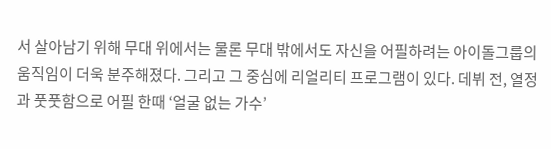서 살아남기 위해 무대 위에서는 물론 무대 밖에서도 자신을 어필하려는 아이돌그룹의 움직임이 더욱 분주해졌다. 그리고 그 중심에 리얼리티 프로그램이 있다. 데뷔 전, 열정과 풋풋함으로 어필 한때 ‘얼굴 없는 가수’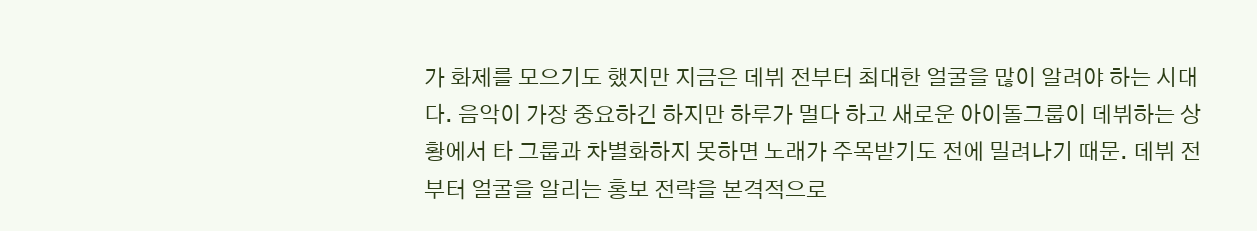가 화제를 모으기도 했지만 지금은 데뷔 전부터 최대한 얼굴을 많이 알려야 하는 시대다. 음악이 가장 중요하긴 하지만 하루가 멀다 하고 새로운 아이돌그룹이 데뷔하는 상황에서 타 그룹과 차별화하지 못하면 노래가 주목받기도 전에 밀려나기 때문. 데뷔 전부터 얼굴을 알리는 홍보 전략을 본격적으로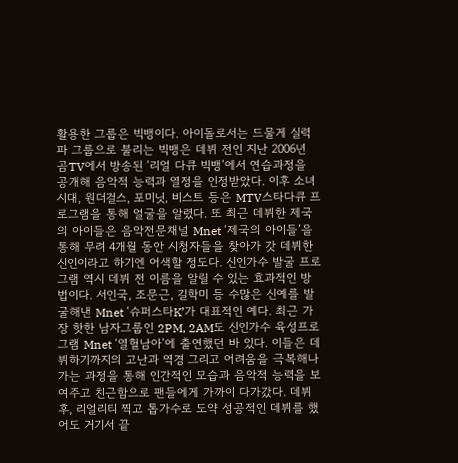활용한 그룹은 빅뱅이다. 아이돌로서는 드물게 실력파 그룹으로 불리는 빅뱅은 데뷔 전인 지난 2006년 곰TV에서 방송된 ‘리얼 다큐 빅뱅’에서 연습과정을 공개해 음악적 능력과 열정을 인정받았다. 이후 소녀시대, 원더걸스, 포미닛, 비스트 등은 MTV스타다큐 프로그램을 통해 얼굴을 알렸다. 또 최근 데뷔한 제국의 아이들은 음악전문채널 Mnet ‘제국의 아이들’을 통해 무려 4개월 동안 시청자들을 찾아가 갓 데뷔한 신인이라고 하기엔 어색할 정도다. 신인가수 발굴 프로그램 역시 데뷔 전 이름을 알릴 수 있는 효과적인 방법이다. 서인국, 조문근, 길학미 등 수많은 신예를 발굴해낸 Mnet ‘슈퍼스타K’가 대표적인 예다. 최근 가장 핫한 남자그룹인 2PM, 2AM도 신인가수 육성프로그램 Mnet ‘열혈남아’에 출연했던 바 있다. 이들은 데뷔하기까지의 고난과 역경 그리고 어려움을 극복해나가는 과정을 통해 인간적인 모습과 음악적 능력을 보여주고 친근함으로 팬들에게 가까이 다가갔다. 데뷔 후, 리얼리티 찍고 톱가수로 도약 성공적인 데뷔를 했어도 거기서 끝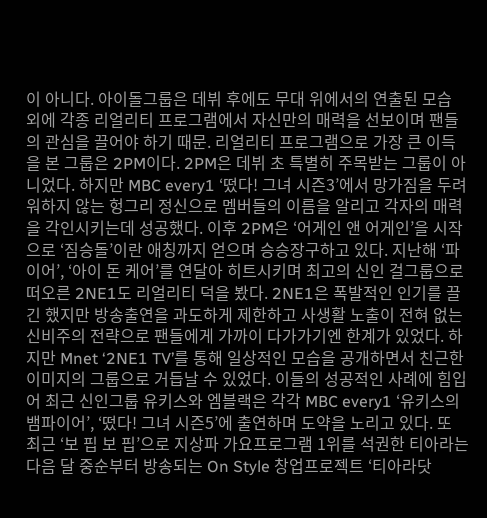이 아니다. 아이돌그룹은 데뷔 후에도 무대 위에서의 연출된 모습 외에 각종 리얼리티 프로그램에서 자신만의 매력을 선보이며 팬들의 관심을 끌어야 하기 때문. 리얼리티 프로그램으로 가장 큰 이득을 본 그룹은 2PM이다. 2PM은 데뷔 초 특별히 주목받는 그룹이 아니었다. 하지만 MBC every1 ‘떴다! 그녀 시즌3’에서 망가짐을 두려워하지 않는 헝그리 정신으로 멤버들의 이름을 알리고 각자의 매력을 각인시키는데 성공했다. 이후 2PM은 ‘어게인 앤 어게인’을 시작으로 ‘짐승돌’이란 애칭까지 얻으며 승승장구하고 있다. 지난해 ‘파이어’, ‘아이 돈 케어’를 연달아 히트시키며 최고의 신인 걸그룹으로 떠오른 2NE1도 리얼리티 덕을 봤다. 2NE1은 폭발적인 인기를 끌긴 했지만 방송출연을 과도하게 제한하고 사생활 노출이 전혀 없는 신비주의 전략으로 팬들에게 가까이 다가가기엔 한계가 있었다. 하지만 Mnet ‘2NE1 TV’를 통해 일상적인 모습을 공개하면서 친근한 이미지의 그룹으로 거듭날 수 있었다. 이들의 성공적인 사례에 힘입어 최근 신인그룹 유키스와 엠블랙은 각각 MBC every1 ‘유키스의 뱀파이어’, ‘떴다! 그녀 시즌5’에 출연하며 도약을 노리고 있다. 또 최근 ‘보 핍 보 핍’으로 지상파 가요프로그램 1위를 석권한 티아라는 다음 달 중순부터 방송되는 On Style 창업프로젝트 ‘티아라닷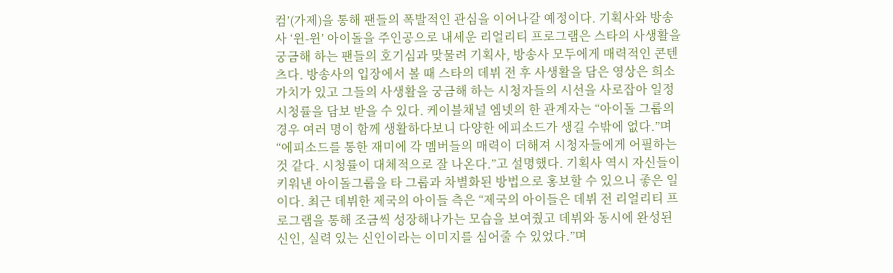컴’(가제)을 통해 팬들의 폭발적인 관심을 이어나갈 예정이다. 기획사와 방송사 ‘윈-윈’ 아이돌을 주인공으로 내세운 리얼리티 프로그램은 스타의 사생활을 궁금해 하는 팬들의 호기심과 맞물려 기획사, 방송사 모두에게 매력적인 콘텐츠다. 방송사의 입장에서 볼 때 스타의 데뷔 전 후 사생활을 담은 영상은 희소가치가 있고 그들의 사생활을 궁금해 하는 시청자들의 시선을 사로잡아 일정 시청률을 담보 받을 수 있다. 케이블채널 엠넷의 한 관계자는 “아이돌 그룹의 경우 여러 명이 함께 생활하다보니 다양한 에피소드가 생길 수밖에 없다.”며 “에피소드를 통한 재미에 각 멤버들의 매력이 더해져 시청자들에게 어필하는 것 같다. 시청률이 대체적으로 잘 나온다.”고 설명했다. 기획사 역시 자신들이 키워낸 아이돌그룹을 타 그룹과 차별화된 방법으로 홍보할 수 있으니 좋은 일이다. 최근 데뷔한 제국의 아이들 측은 “제국의 아이들은 데뷔 전 리얼리티 프로그램을 통해 조금씩 성장해나가는 모습을 보여줬고 데뷔와 동시에 완성된 신인, 실력 있는 신인이라는 이미지를 심어줄 수 있었다.”며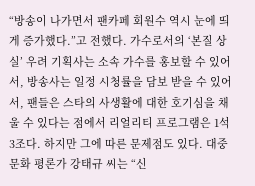“방송이 나가면서 팬카페 회원수 역시 눈에 띄게 증가했다.”고 전했다. 가수로서의 ‘본질 상실’ 우려 기획사는 소속 가수를 홍보할 수 있어서, 방송사는 일정 시청률을 담보 받을 수 있어서, 팬들은 스타의 사생활에 대한 호기심을 채울 수 있다는 점에서 리얼리티 프로그램은 1석 3조다. 하지만 그에 따른 문제점도 있다. 대중문화 평론가 강태규 씨는 “신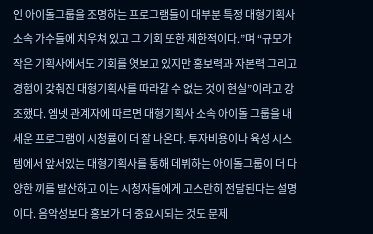인 아이돌그룹을 조명하는 프로그램들이 대부분 특정 대형기획사 소속 가수들에 치우쳐 있고 그 기회 또한 제한적이다.”며 “규모가 작은 기획사에서도 기회를 엿보고 있지만 홍보력과 자본력 그리고 경험이 갖춰진 대형기획사를 따라갈 수 없는 것이 현실”이라고 강조했다. 엠넷 관계자에 따르면 대형기획사 소속 아이돌 그룹을 내세운 프로그램이 시청률이 더 잘 나온다. 투자비용이나 육성 시스템에서 앞서있는 대형기획사를 통해 데뷔하는 아이돌그룹이 더 다양한 끼를 발산하고 이는 시청자들에게 고스란히 전달된다는 설명이다. 음악성보다 홍보가 더 중요시되는 것도 문제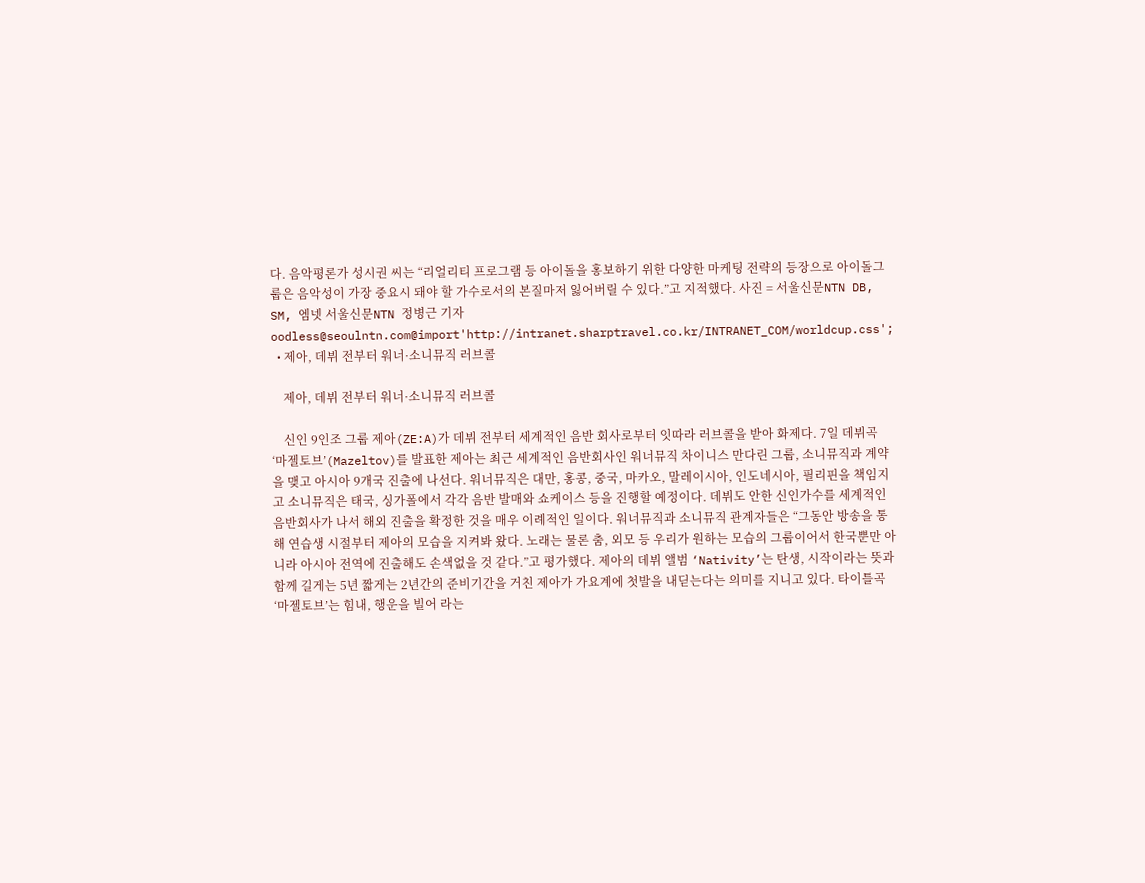다. 음악평론가 성시권 씨는 “리얼리티 프로그램 등 아이돌을 홍보하기 위한 다양한 마케팅 전략의 등장으로 아이돌그룹은 음악성이 가장 중요시 돼야 할 가수로서의 본질마저 잃어버릴 수 있다.”고 지적했다. 사진 = 서울신문NTN DB, SM, 엠넷 서울신문NTN 정병근 기자 oodless@seoulntn.com@import'http://intranet.sharptravel.co.kr/INTRANET_COM/worldcup.css';
  • 제아, 데뷔 전부터 워너·소니뮤직 러브콜

    제아, 데뷔 전부터 워너·소니뮤직 러브콜

    신인 9인조 그룹 제아(ZE:A)가 데뷔 전부터 세계적인 음반 회사로부터 잇따라 러브콜을 받아 화제다. 7일 데뷔곡 ‘마젤토브’(Mazeltov)를 발표한 제아는 최근 세계적인 음반회사인 워너뮤직 차이니스 만다린 그룹, 소니뮤직과 계약을 맺고 아시아 9개국 진출에 나선다. 워너뮤직은 대만, 홍콩, 중국, 마카오, 말레이시아, 인도네시아, 필리핀을 책임지고 소니뮤직은 태국, 싱가폴에서 각각 음반 발매와 쇼케이스 등을 진행할 예정이다. 데뷔도 안한 신인가수를 세계적인 음반회사가 나서 해외 진출을 확정한 것을 매우 이례적인 일이다. 워너뮤직과 소니뮤직 관계자들은 “그동안 방송을 통해 연습생 시절부터 제아의 모습을 지켜봐 왔다. 노래는 물론 춤, 외모 등 우리가 원하는 모습의 그룹이어서 한국뿐만 아니라 아시아 전역에 진출해도 손색없을 것 같다.”고 평가했다. 제아의 데뷔 앨범 ‘Nativity’는 탄생, 시작이라는 뜻과 함께 길게는 5년 짧게는 2년간의 준비기간을 거친 제아가 가요계에 첫발을 내딛는다는 의미를 지니고 있다. 타이틀곡 ‘마젤토브’는 힘내, 행운을 빌어 라는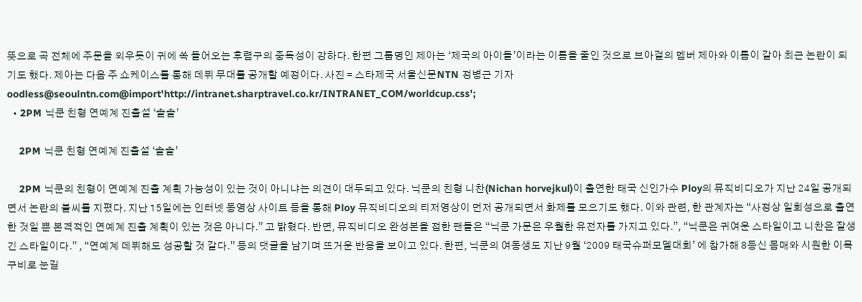뜻으로 곡 전체에 주문을 외우듯이 귀에 쏙 들어오는 후렴구의 중독성이 강하다. 한편 그룹명인 제아는 ‘제국의 아이들’이라는 이름을 줄인 것으로 브아걸의 멤버 제아와 이름이 같아 최근 논란이 되기도 했다. 제아는 다음 주 쇼케이스를 통해 데뷔 무대를 공개할 예정이다. 사진 = 스타제국 서울신문NTN 정병근 기자 oodless@seoulntn.com@import'http://intranet.sharptravel.co.kr/INTRANET_COM/worldcup.css';
  • 2PM 닉쿤 친형 연예계 진출설 ‘솔솔’

    2PM 닉쿤 친형 연예계 진출설 ‘솔솔’

    2PM 닉쿤의 친형이 연예계 진출 계획 가능성이 있는 것이 아니냐는 의견이 대두되고 있다. 닉쿤의 친형 니찬(Nichan horvejkul)이 출연한 태국 신인가수 Ploy의 뮤직비디오가 지난 24일 공개되면서 논란의 불씨를 지폈다. 지난 15일에는 인터넷 동영상 사이트 등을 통해 Ploy 뮤직비디오의 티저영상이 먼저 공개되면서 화제를 모으기도 했다. 이와 관련, 한 관계자는 “사정상 일회성으로 출연한 것일 뿐 본격적인 연예계 진출 계획이 있는 것은 아니다.” 고 밝혔다. 반면, 뮤직비디오 완성본을 접한 팬들은 “닉쿤 가문은 우월한 유전자를 가지고 있다.”, “닉쿤은 귀여운 스타일이고 니찬은 잘생긴 스타일이다.” , “연예계 데뷔해도 성공할 것 같다.” 등의 댓글을 남기며 뜨거운 반응을 보이고 있다. 한편, 닉쿤의 여동생도 지난 9월 ‘2009 태국슈퍼모델대회’ 에 참가해 8등신 몸매와 시원한 이목구비로 눈길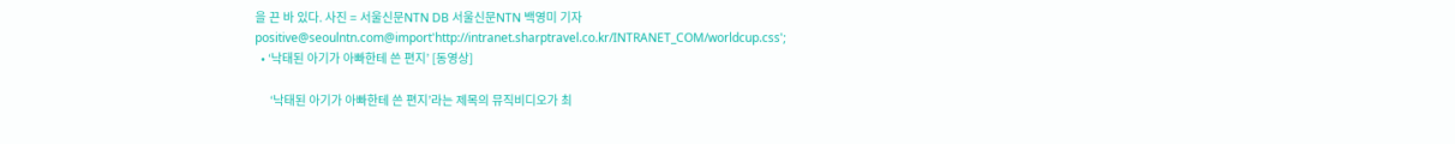을 끈 바 있다. 사진 = 서울신문NTN DB 서울신문NTN 백영미 기자 positive@seoulntn.com@import'http://intranet.sharptravel.co.kr/INTRANET_COM/worldcup.css';
  • ‘낙태된 아기가 아빠한테 쓴 편지’ [동영상]

     ‘낙태된 아기가 아빠한테 쓴 편지’라는 제목의 뮤직비디오가 최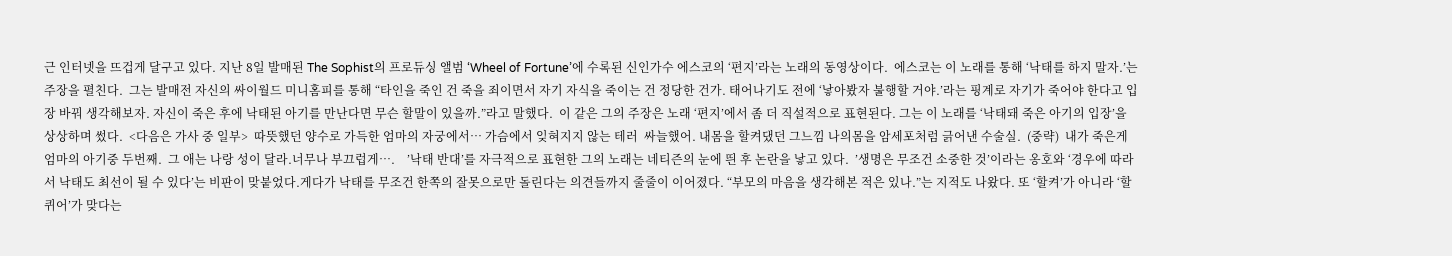근 인터넷을 뜨겁게 달구고 있다. 지난 8일 발매된 The Sophist의 프로듀싱 앨범 ‘Wheel of Fortune’에 수록된 신인가수 에스코의 ‘편지’라는 노래의 동영상이다.  에스코는 이 노래를 통해 ‘낙태를 하지 말자.’는 주장을 펼친다.  그는 발매전 자신의 싸이월드 미니홈피를 통해 “타인을 죽인 건 죽을 죄이면서 자기 자식을 죽이는 건 정당한 건가. 태어나기도 전에 ‘낳아봤자 불행할 거야.’라는 핑계로 자기가 죽어야 한다고 입장 바꿔 생각해보자. 자신이 죽은 후에 낙태된 아기를 만난다면 무슨 할말이 있을까.”라고 말했다.  이 같은 그의 주장은 노래 ‘편지’에서 좀 더 직설적으로 표현된다. 그는 이 노래를 ‘낙태돼 죽은 아기의 입장’을 상상하며 썼다.  <다음은 가사 중 일부>  따뜻했던 양수로 가득한 엄마의 자궁에서… 가슴에서 잊혀지지 않는 테러  싸늘했어. 내몸을 할켜댔던 그느낌 나의몸을 암세포처럼 긁어낸 수술실.  (중략)  내가 죽은게 엄마의 아기중 두번째.  그 애는 나랑 성이 달라.너무나 부끄럽게….    ’낙태 반대’를 자극적으로 표현한 그의 노래는 네티즌의 눈에 띈 후 논란을 낳고 있다.  ’생명은 무조건 소중한 것’이라는 옹호와 ‘경우에 따라서 낙태도 최선이 될 수 있다’는 비판이 맞붙었다.게다가 낙태를 무조건 한쪽의 잘못으로만 돌린다는 의견들까지 줄줄이 이어졌다. “부모의 마음을 생각해본 적은 있나.”는 지적도 나왔다. 또 ‘할켜’가 아니라 ‘할퀴어’가 맞다는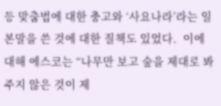등 맞춤법에 대한 충고와 ‘사요나라’라는 일본말을 쓴 것에 대한 질책도 있었다.  이에 대해 에스코는 “나무만 보고 숲을 제대로 봐주지 않은 것이 제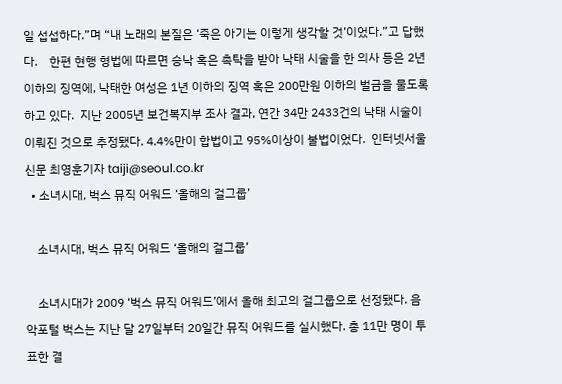일 섭섭하다.”며 “내 노래의 본질은 ‘죽은 아기는 이렇게 생각할 것’이었다.”고 답했다.    한편 현행 형법에 따르면 승낙 혹은 촉탁을 받아 낙태 시술을 한 의사 등은 2년 이하의 징역에, 낙태한 여성은 1년 이하의 징역 혹은 200만원 이하의 벌금을 물도록 하고 있다.  지난 2005년 보건복지부 조사 결과, 연간 34만 2433건의 낙태 시술이 이뤄진 것으로 추정됐다. 4.4%만이 합법이고 95%이상이 불법이었다.  인터넷서울신문 최영훈기자 taiji@seoul.co.kr
  • 소녀시대, 벅스 뮤직 어워드 ‘올해의 걸그룹’

    소녀시대, 벅스 뮤직 어워드 ‘올해의 걸그룹’

    소녀시대가 2009 ‘벅스 뮤직 어워드’에서 올해 최고의 걸그룹으로 선정됐다. 음악포털 벅스는 지난 달 27일부터 20일간 뮤직 어워드를 실시했다. 총 11만 명이 투표한 결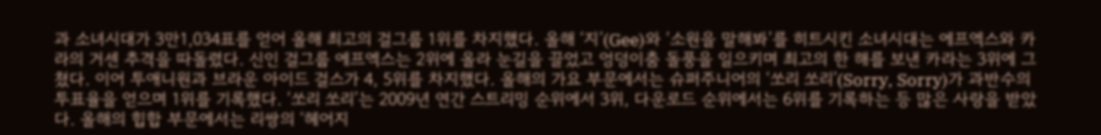과 소녀시대가 3만1,034표를 얻어 올해 최고의 걸그룹 1위를 차지했다. 올해 ‘지’(Gee)와 ‘소원을 말해봐’를 히트시킨 소녀시대는 에프엑스와 카라의 거센 추격을 따돌렸다. 신인 걸그룹 에프엑스는 2위에 올라 눈길을 끌었고 엉덩이춤 돌풍을 일으키며 최고의 한 해를 보낸 카라는 3위에 그쳤다. 이어 투애니원과 브라운 아이드 걸스가 4, 5위를 차지했다. 올해의 가요 부문에서는 슈퍼주니어의 ‘쏘리 쏘리’(Sorry, Sorry)가 과반수의 투표율을 얻으며 1위를 기록했다. ‘쏘리 쏘리’는 2009년 연간 스트리밍 순위에서 3위, 다운로드 순위에서는 6위를 기록하는 등 많은 사랑을 받았다. 올해의 힙합 부문에서는 리쌍의 ‘헤어지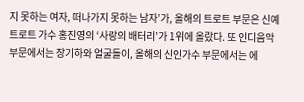지 못하는 여자, 떠나가지 못하는 남자’가, 올해의 트로트 부문은 신예 트로트 가수 홍진영의 ‘사랑의 배터리’가 1위에 올랐다. 또 인디음악 부문에서는 장기하와 얼굴들이, 올해의 신인가수 부문에서는 에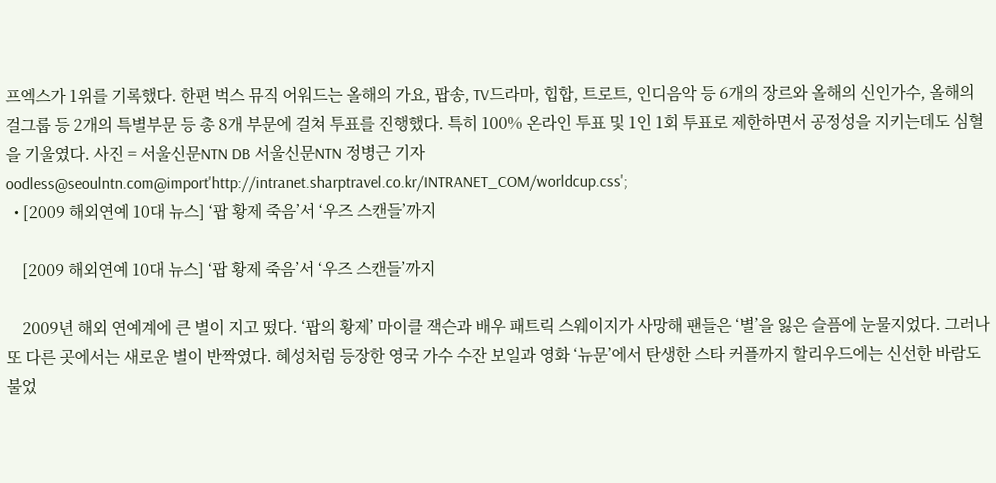프엑스가 1위를 기록했다. 한편 벅스 뮤직 어워드는 올해의 가요, 팝송, TV드라마, 힙합, 트로트, 인디음악 등 6개의 장르와 올해의 신인가수, 올해의 걸그룹 등 2개의 특별부문 등 총 8개 부문에 걸쳐 투표를 진행했다. 특히 100% 온라인 투표 및 1인 1회 투표로 제한하면서 공정성을 지키는데도 심혈을 기울였다. 사진 = 서울신문NTN DB 서울신문NTN 정병근 기자 oodless@seoulntn.com@import'http://intranet.sharptravel.co.kr/INTRANET_COM/worldcup.css';
  • [2009 해외연예 10대 뉴스] ‘팝 황제 죽음’서 ‘우즈 스캔들’까지

    [2009 해외연예 10대 뉴스] ‘팝 황제 죽음’서 ‘우즈 스캔들’까지

    2009년 해외 연예계에 큰 별이 지고 떴다. ‘팝의 황제’ 마이클 잭슨과 배우 패트릭 스웨이지가 사망해 팬들은 ‘별’을 잃은 슬픔에 눈물지었다. 그러나 또 다른 곳에서는 새로운 별이 반짝였다. 혜성처럼 등장한 영국 가수 수잔 보일과 영화 ‘뉴문’에서 탄생한 스타 커플까지 할리우드에는 신선한 바람도 불었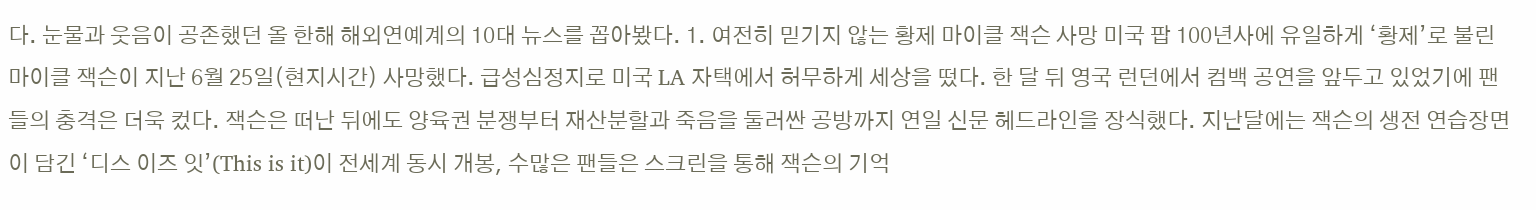다. 눈물과 웃음이 공존했던 올 한해 해외연예계의 10대 뉴스를 꼽아봤다. 1. 여전히 믿기지 않는 황제 마이클 잭슨 사망 미국 팝 100년사에 유일하게 ‘황제’로 불린 마이클 잭슨이 지난 6월 25일(현지시간) 사망했다. 급성심정지로 미국 LA 자택에서 허무하게 세상을 떴다. 한 달 뒤 영국 런던에서 컴백 공연을 앞두고 있었기에 팬들의 충격은 더욱 컸다. 잭슨은 떠난 뒤에도 양육권 분쟁부터 재산분할과 죽음을 둘러싼 공방까지 연일 신문 헤드라인을 장식했다. 지난달에는 잭슨의 생전 연습장면이 담긴 ‘디스 이즈 잇’(This is it)이 전세계 동시 개봉, 수많은 팬들은 스크린을 통해 잭슨의 기억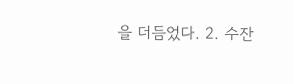을 더듬었다. 2. 수잔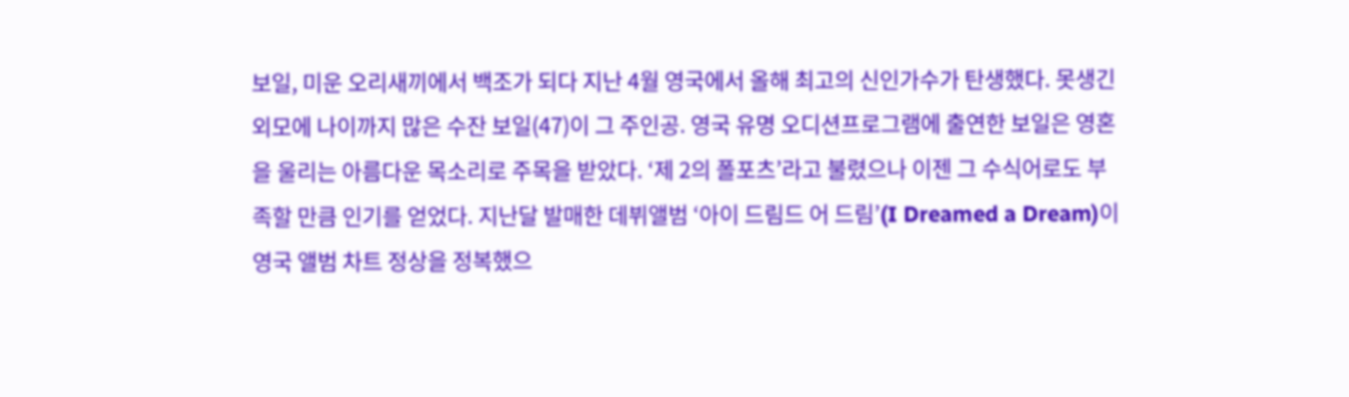보일, 미운 오리새끼에서 백조가 되다 지난 4월 영국에서 올해 최고의 신인가수가 탄생했다. 못생긴 외모에 나이까지 많은 수잔 보일(47)이 그 주인공. 영국 유명 오디션프로그램에 출연한 보일은 영혼을 울리는 아름다운 목소리로 주목을 받았다. ‘제 2의 폴포츠’라고 불렸으나 이젠 그 수식어로도 부족할 만큼 인기를 얻었다. 지난달 발매한 데뷔앨범 ‘아이 드림드 어 드림’(I Dreamed a Dream)이 영국 앨범 차트 정상을 정복했으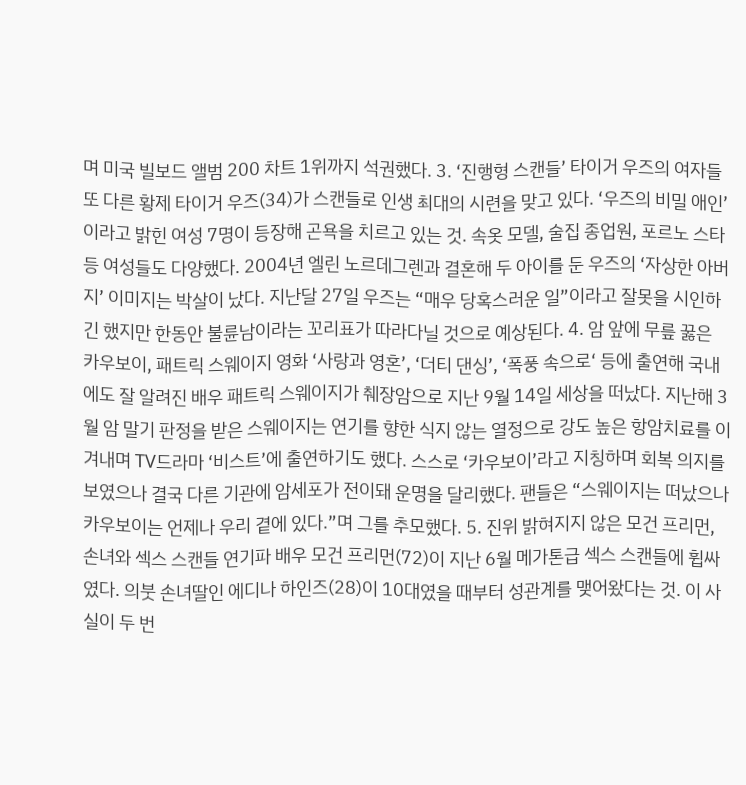며 미국 빌보드 앨범 200 차트 1위까지 석권했다. 3. ‘진행형 스캔들’ 타이거 우즈의 여자들 또 다른 황제 타이거 우즈(34)가 스캔들로 인생 최대의 시련을 맞고 있다. ‘우즈의 비밀 애인’이라고 밝힌 여성 7명이 등장해 곤욕을 치르고 있는 것. 속옷 모델, 술집 종업원, 포르노 스타 등 여성들도 다양했다. 2004년 엘린 노르데그렌과 결혼해 두 아이를 둔 우즈의 ‘자상한 아버지’ 이미지는 박살이 났다. 지난달 27일 우즈는 “매우 당혹스러운 일”이라고 잘못을 시인하긴 했지만 한동안 불륜남이라는 꼬리표가 따라다닐 것으로 예상된다. 4. 암 앞에 무릎 꿇은 카우보이, 패트릭 스웨이지 영화 ‘사랑과 영혼’, ‘더티 댄싱’, ‘폭풍 속으로‘ 등에 출연해 국내에도 잘 알려진 배우 패트릭 스웨이지가 췌장암으로 지난 9월 14일 세상을 떠났다. 지난해 3월 암 말기 판정을 받은 스웨이지는 연기를 향한 식지 않는 열정으로 강도 높은 항암치료를 이겨내며 TV드라마 ‘비스트’에 출연하기도 했다. 스스로 ‘카우보이’라고 지칭하며 회복 의지를 보였으나 결국 다른 기관에 암세포가 전이돼 운명을 달리했다. 팬들은 “스웨이지는 떠났으나 카우보이는 언제나 우리 곁에 있다.”며 그를 추모했다. 5. 진위 밝혀지지 않은 모건 프리먼, 손녀와 섹스 스캔들 연기파 배우 모건 프리먼(72)이 지난 6월 메가톤급 섹스 스캔들에 휩싸였다. 의붓 손녀딸인 에디나 하인즈(28)이 10대였을 때부터 성관계를 맺어왔다는 것. 이 사실이 두 번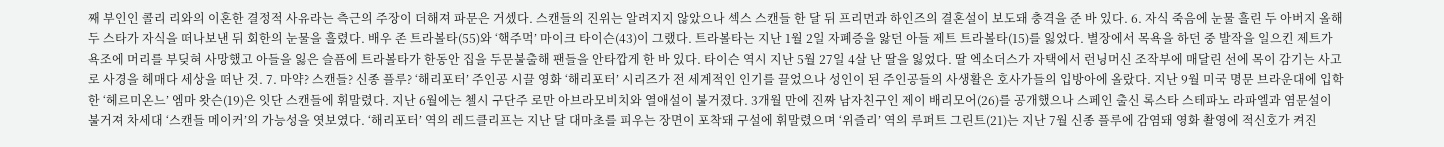째 부인인 콜리 리와의 이혼한 결정적 사유라는 측근의 주장이 더해져 파문은 거셌다. 스캔들의 진위는 알려지지 않았으나 섹스 스캔들 한 달 뒤 프리먼과 하인즈의 결혼설이 보도돼 충격을 준 바 있다. 6. 자식 죽음에 눈물 흘린 두 아버지 올해 두 스타가 자식을 떠나보낸 뒤 회한의 눈물을 흘렸다. 배우 존 트라볼타(55)와 ‘핵주먹’ 마이크 타이슨(43)이 그랬다. 트라볼타는 지난 1월 2일 자폐증을 앓던 아들 제트 트라볼타(15)를 잃었다. 별장에서 목욕을 하던 중 발작을 일으킨 제트가 욕조에 머리를 부딪혀 사망했고 아들을 잃은 슬픔에 트라볼타가 한동안 집을 두문불출해 팬들을 안타깝게 한 바 있다. 타이슨 역시 지난 5월 27일 4살 난 딸을 잃었다. 딸 엑소더스가 자택에서 런닝머신 조작부에 매달린 선에 목이 감기는 사고로 사경을 헤매다 세상을 떠난 것. 7. 마약? 스캔들? 신종 플루? ‘해리포터’ 주인공 시끌 영화 ‘해리포터’ 시리즈가 전 세계적인 인기를 끌었으나 성인이 된 주인공들의 사생활은 호사가들의 입방아에 올랐다. 지난 9월 미국 명문 브라운대에 입학한 ‘헤르미온느’ 엠마 왓슨(19)은 잇단 스캔들에 휘말렸다. 지난 6월에는 첼시 구단주 로만 아브라모비치와 열애설이 불거졌다. 3개월 만에 진짜 남자친구인 제이 배리모어(26)를 공개했으나 스페인 출신 록스타 스테파노 라파엘과 염문설이 불거져 차세대 ‘스캔들 메이커’의 가능성을 엿보였다. ‘해리포터’ 역의 레드클리프는 지난 달 대마초를 피우는 장면이 포착돼 구설에 휘말렸으며 ‘위즐리’ 역의 루퍼트 그린트(21)는 지난 7월 신종 플루에 감염돼 영화 촬영에 적신호가 켜진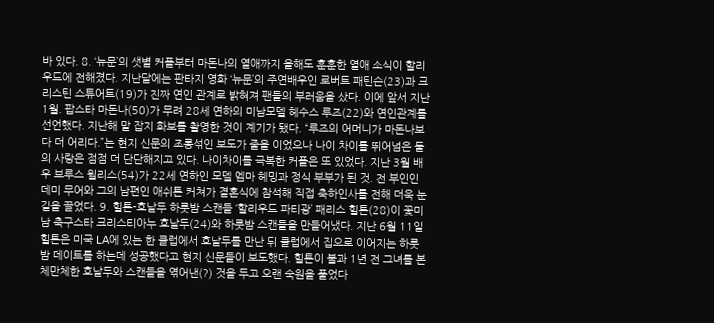바 있다. 8. ‘뉴문’의 샛별 커플부터 마돈나의 열애까지 올해도 훈훈한 열애 소식이 할리우드에 전해졌다. 지난달에는 판타지 영화 ‘뉴문’의 주연배우인 로버트 패틴슨(23)과 크리스틴 스튜어트(19)가 진짜 연인 관계로 밝혀져 팬들의 부러움을 샀다. 이에 앞서 지난 1월. 팝스타 마돈나(50)가 무려 28세 연하의 미남모델 헤수스 루즈(22)와 연인관계를 선언했다. 지난해 말 잡지 화보를 촬영한 것이 계기가 됐다. “루즈의 어머니가 마돈나보다 더 어리다.”는 현지 신문의 조롱섞인 보도가 줄을 이었으나 나이 차이를 뛰어넘은 둘의 사랑은 점점 더 단단해지고 있다. 나이차이를 극복한 커플은 또 있었다. 지난 3월 배우 브루스 윌리스(54)가 22세 연하인 모델 엠마 헤밍과 정식 부부가 된 것. 전 부인인 데미 무어와 그의 남편인 애쉬튼 커쳐가 결혼식에 참석해 직접 축하인사를 전해 더욱 눈길을 끌었다. 9. 힐튼-호날두 하룻밤 스캔들 ‘할리우드 파티광’ 패리스 힐튼(28)이 꽃미남 축구스타 크리스티아누 호날두(24)와 하룻밤 스캔들을 만들어냈다. 지난 6월 11일 힐튼은 미국 LA에 있는 한 클럽에서 호날두를 만난 뒤 클럽에서 집으로 이어지는 하룻밤 데이트를 하는데 성공했다고 현지 신문들이 보도했다. 힐튼이 불과 1년 전 그녀를 본체만체한 호날두와 스캔들을 엮어낸(?) 것을 두고 오랜 숙원을 풀었다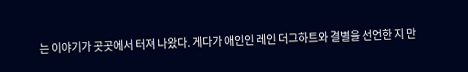는 이야기가 곳곳에서 터져 나왔다. 게다가 애인인 레인 더그하트와 결별을 선언한 지 만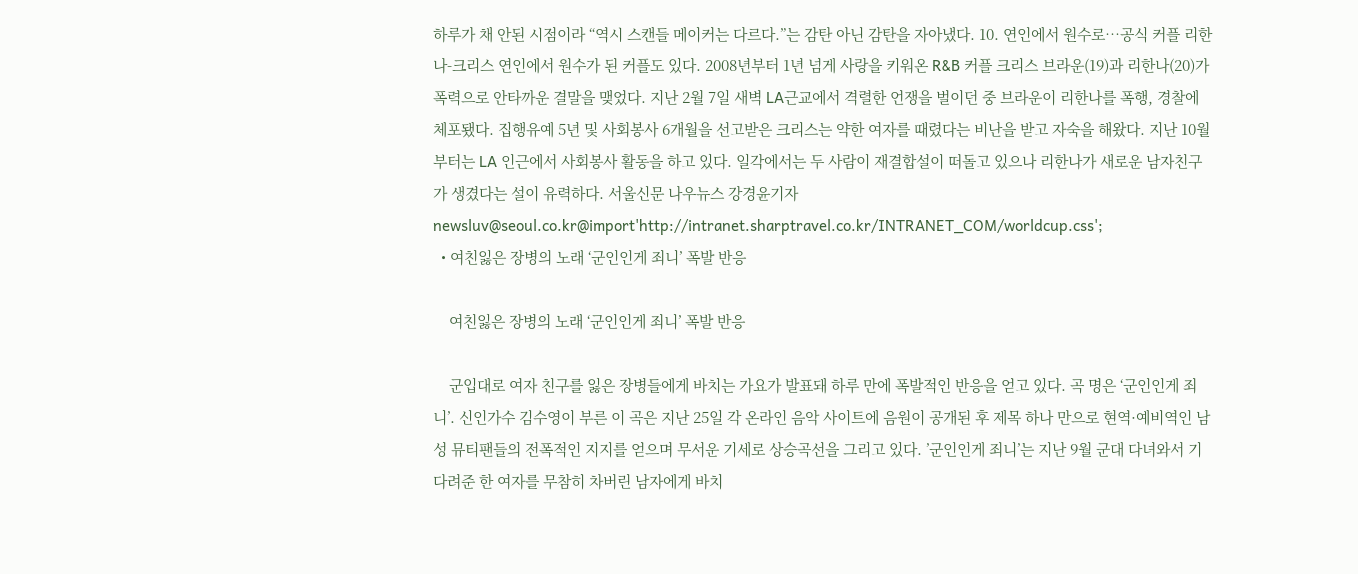하루가 채 안된 시점이라 “역시 스캔들 메이커는 다르다.”는 감탄 아닌 감탄을 자아냈다. 10. 연인에서 원수로…공식 커플 리한나-크리스 연인에서 원수가 된 커플도 있다. 2008년부터 1년 넘게 사랑을 키워온 R&B 커플 크리스 브라운(19)과 리한나(20)가 폭력으로 안타까운 결말을 맺었다. 지난 2월 7일 새벽 LA근교에서 격렬한 언쟁을 벌이던 중 브라운이 리한나를 폭행, 경찰에 체포됐다. 집행유예 5년 및 사회봉사 6개월을 선고받은 크리스는 약한 여자를 때렸다는 비난을 받고 자숙을 해왔다. 지난 10월부터는 LA 인근에서 사회봉사 활동을 하고 있다. 일각에서는 두 사람이 재결합설이 떠돌고 있으나 리한나가 새로운 남자친구가 생겼다는 설이 유력하다. 서울신문 나우뉴스 강경윤기자 newsluv@seoul.co.kr@import'http://intranet.sharptravel.co.kr/INTRANET_COM/worldcup.css';
  • 여친잃은 장병의 노래 ‘군인인게 죄니’ 폭발 반응

    여친잃은 장병의 노래 ‘군인인게 죄니’ 폭발 반응

    군입대로 여자 친구를 잃은 장병들에게 바치는 가요가 발표돼 하루 만에 폭발적인 반응을 얻고 있다. 곡 명은 ‘군인인게 죄니’. 신인가수 김수영이 부른 이 곡은 지난 25일 각 온라인 음악 사이트에 음원이 공개된 후 제목 하나 만으로 현역·예비역인 남성 뮤티팬들의 전폭적인 지지를 얻으며 무서운 기세로 상승곡선을 그리고 있다. ’군인인게 죄니’는 지난 9월 군대 다녀와서 기다려준 한 여자를 무참히 차버린 남자에게 바치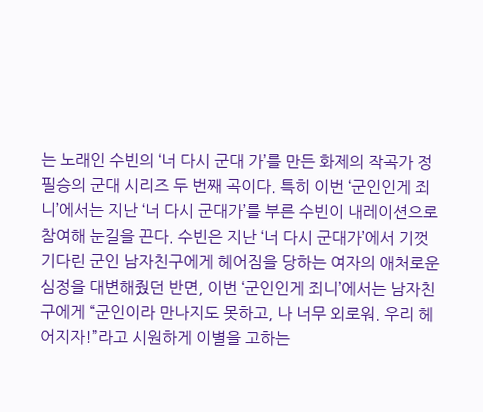는 노래인 수빈의 ‘너 다시 군대 가’를 만든 화제의 작곡가 정필승의 군대 시리즈 두 번째 곡이다. 특히 이번 ‘군인인게 죄니’에서는 지난 ‘너 다시 군대가’를 부른 수빈이 내레이션으로 참여해 눈길을 끈다. 수빈은 지난 ‘너 다시 군대가’에서 기껏 기다린 군인 남자친구에게 헤어짐을 당하는 여자의 애처로운 심정을 대변해줬던 반면, 이번 ‘군인인게 죄니’에서는 남자친구에게 “군인이라 만나지도 못하고, 나 너무 외로워. 우리 헤어지자!”라고 시원하게 이별을 고하는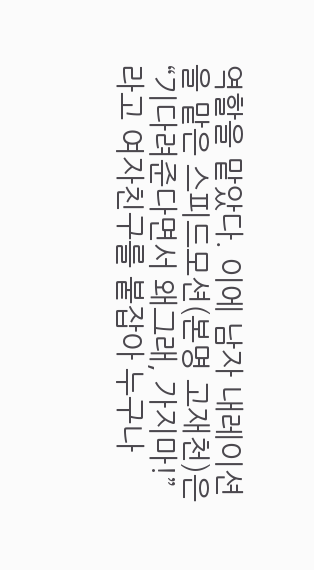역할을 맡았다. 이에 남자 내레이션을 맡은 스피드모션(본명 고재천)은 “기다려준다면서 왜그래, 가지마!”라고 여자친구를 붙잡아 누구나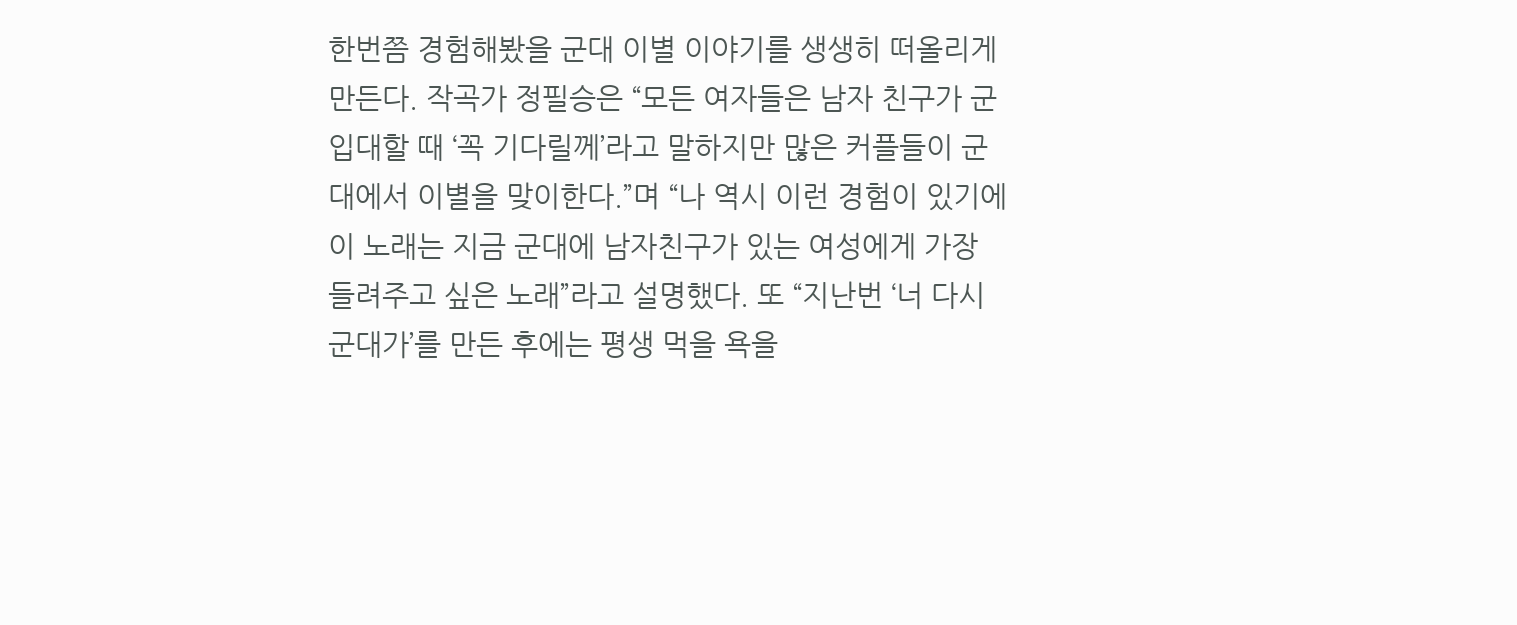한번쯤 경험해봤을 군대 이별 이야기를 생생히 떠올리게 만든다. 작곡가 정필승은 “모든 여자들은 남자 친구가 군입대할 때 ‘꼭 기다릴께’라고 말하지만 많은 커플들이 군대에서 이별을 맞이한다.”며 “나 역시 이런 경험이 있기에 이 노래는 지금 군대에 남자친구가 있는 여성에게 가장 들려주고 싶은 노래”라고 설명했다. 또 “지난번 ‘너 다시 군대가’를 만든 후에는 평생 먹을 욕을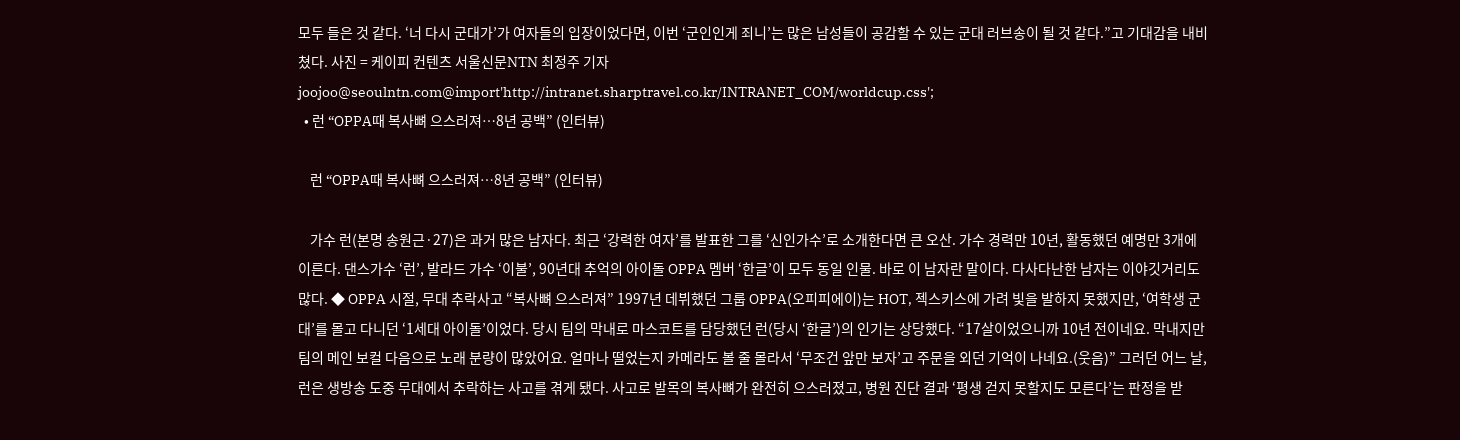모두 들은 것 같다. ‘너 다시 군대가’가 여자들의 입장이었다면, 이번 ‘군인인게 죄니’는 많은 남성들이 공감할 수 있는 군대 러브송이 될 것 같다.”고 기대감을 내비쳤다. 사진 = 케이피 컨텐츠 서울신문NTN 최정주 기자 joojoo@seoulntn.com@import'http://intranet.sharptravel.co.kr/INTRANET_COM/worldcup.css';
  • 런 “OPPA때 복사뼈 으스러져…8년 공백” (인터뷰)

    런 “OPPA때 복사뼈 으스러져…8년 공백” (인터뷰)

    가수 런(본명 송원근·27)은 과거 많은 남자다. 최근 ‘강력한 여자’를 발표한 그를 ‘신인가수’로 소개한다면 큰 오산. 가수 경력만 10년, 활동했던 예명만 3개에 이른다. 댄스가수 ‘런’, 발라드 가수 ‘이불’, 90년대 추억의 아이돌 OPPA 멤버 ‘한글’이 모두 동일 인물. 바로 이 남자란 말이다. 다사다난한 남자는 이야깃거리도 많다. ◆ OPPA 시절, 무대 추락사고 “복사뼈 으스러져” 1997년 데뷔했던 그룹 OPPA(오피피에이)는 HOT, 젝스키스에 가려 빛을 발하지 못했지만, ‘여학생 군대’를 몰고 다니던 ‘1세대 아이돌’이었다. 당시 팀의 막내로 마스코트를 담당했던 런(당시 ‘한글’)의 인기는 상당했다. “17살이었으니까 10년 전이네요. 막내지만 팀의 메인 보컬 다음으로 노래 분량이 많았어요. 얼마나 떨었는지 카메라도 볼 줄 몰라서 ‘무조건 앞만 보자’고 주문을 외던 기억이 나네요.(웃음)” 그러던 어느 날, 런은 생방송 도중 무대에서 추락하는 사고를 겪게 됐다. 사고로 발목의 복사뼈가 완전히 으스러졌고, 병원 진단 결과 ‘평생 걷지 못할지도 모른다’는 판정을 받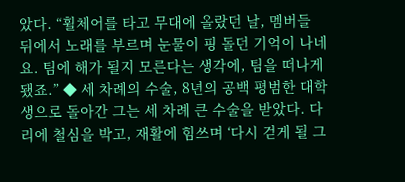았다. “휠체어를 타고 무대에 올랐던 날, 멤버들 뒤에서 노래를 부르며 눈물이 핑 돌던 기억이 나네요. 팀에 해가 될지 모른다는 생각에, 팀을 떠나게 됐죠.” ◆ 세 차례의 수술, 8년의 공백 평범한 대학생으로 돌아간 그는 세 차례 큰 수술을 받았다. 다리에 철심을 박고, 재활에 힘쓰며 ‘다시 걷게 될 그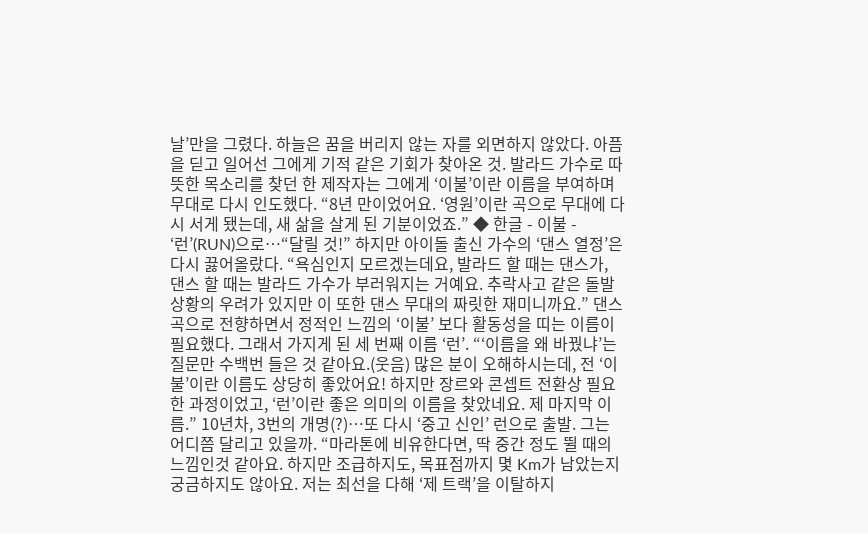날’만을 그렸다. 하늘은 꿈을 버리지 않는 자를 외면하지 않았다. 아픔을 딛고 일어선 그에게 기적 같은 기회가 찾아온 것. 발라드 가수로 따뜻한 목소리를 찾던 한 제작자는 그에게 ‘이불’이란 이름을 부여하며 무대로 다시 인도했다. “8년 만이었어요. ‘영원’이란 곡으로 무대에 다시 서게 됐는데, 새 삶을 살게 된 기분이었죠.” ◆ 한글 - 이불 - ‘런’(RUN)으로…“달릴 것!” 하지만 아이돌 출신 가수의 ‘댄스 열정’은 다시 끓어올랐다. “욕심인지 모르겠는데요, 발라드 할 때는 댄스가, 댄스 할 때는 발라드 가수가 부러워지는 거예요. 추락사고 같은 돌발 상황의 우려가 있지만 이 또한 댄스 무대의 짜릿한 재미니까요.” 댄스곡으로 전향하면서 정적인 느낌의 ‘이불’ 보다 활동성을 띠는 이름이 필요했다. 그래서 가지게 된 세 번째 이름 ‘런’. “‘이름을 왜 바꿨냐’는 질문만 수백번 들은 것 같아요.(웃음) 많은 분이 오해하시는데, 전 ‘이불’이란 이름도 상당히 좋았어요! 하지만 장르와 콘셉트 전환상 필요한 과정이었고, ‘런’이란 좋은 의미의 이름을 찾았네요. 제 마지막 이름.” 10년차, 3번의 개명(?)…또 다시 ‘중고 신인’ 런으로 출발. 그는 어디쯤 달리고 있을까. “마라톤에 비유한다면, 딱 중간 정도 뛸 때의 느낌인것 같아요. 하지만 조급하지도, 목표점까지 몇 Km가 남았는지 궁금하지도 않아요. 저는 최선을 다해 ‘제 트랙’을 이탈하지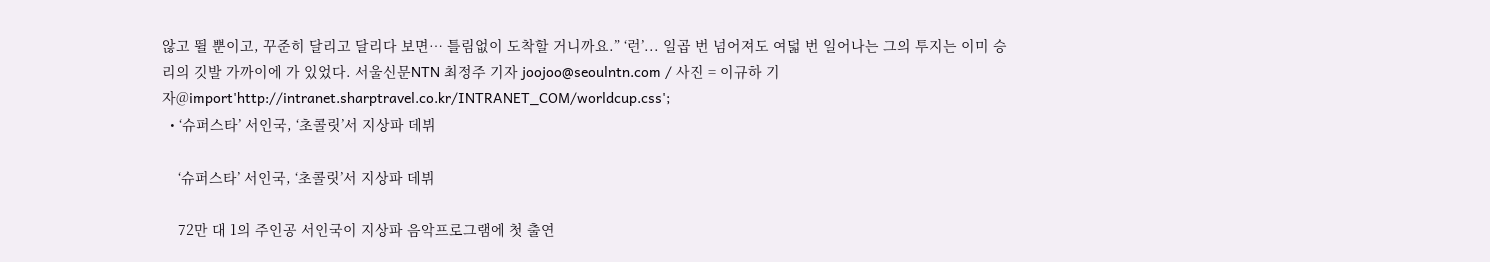않고 뛸 뿐이고, 꾸준히 달리고 달리다 보면… 틀림없이 도착할 거니까요.” ‘런’... 일곱 번 넘어져도 여덟 번 일어나는 그의 투지는 이미 승리의 깃발 가까이에 가 있었다. 서울신문NTN 최정주 기자 joojoo@seoulntn.com / 사진 = 이규하 기자@import'http://intranet.sharptravel.co.kr/INTRANET_COM/worldcup.css';
  • ‘슈퍼스타’ 서인국, ‘초콜릿’서 지상파 데뷔

    ‘슈퍼스타’ 서인국, ‘초콜릿’서 지상파 데뷔

    72만 대 1의 주인공 서인국이 지상파 음악프로그램에 첫 출연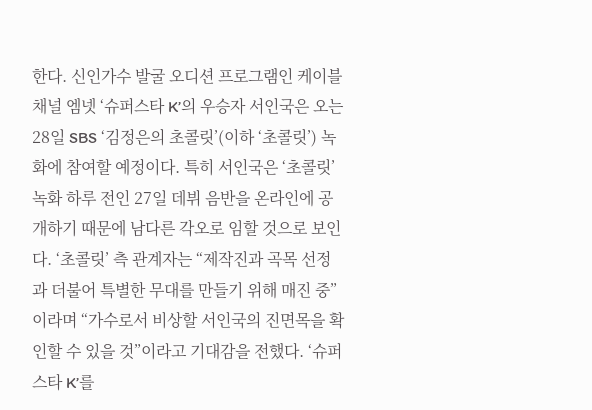한다. 신인가수 발굴 오디션 프로그램인 케이블채널 엠넷 ‘슈퍼스타 K’의 우승자 서인국은 오는 28일 SBS ‘김정은의 초콜릿’(이하 ‘초콜릿’) 녹화에 참여할 예정이다. 특히 서인국은 ‘초콜릿’ 녹화 하루 전인 27일 데뷔 음반을 온라인에 공개하기 때문에 남다른 각오로 임할 것으로 보인다. ‘초콜릿’ 측 관계자는 “제작진과 곡목 선정과 더불어 특별한 무대를 만들기 위해 매진 중”이라며 “가수로서 비상할 서인국의 진면목을 확인할 수 있을 것”이라고 기대감을 전했다. ‘슈퍼스타 K’를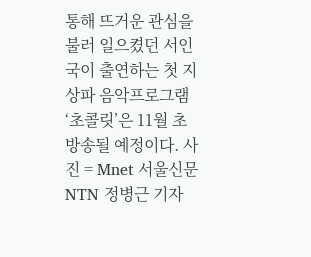통해 뜨거운 관심을 불러 일으켰던 서인국이 출연하는 첫 지상파 음악프로그램 ‘초콜릿’은 11월 초 방송될 예정이다. 사진 = Mnet 서울신문NTN 정병근 기자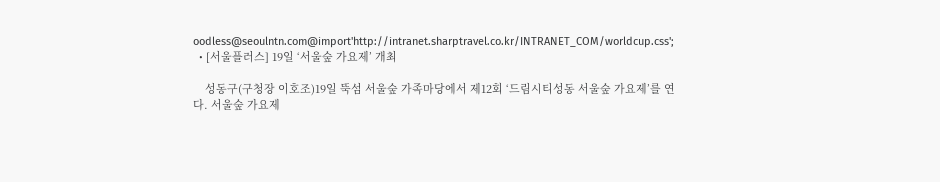oodless@seoulntn.com@import'http://intranet.sharptravel.co.kr/INTRANET_COM/worldcup.css';
  • [서울플러스] 19일 ‘서울숲 가요제’ 개최

    성동구(구청장 이호조)19일 뚝섬 서울숲 가족마당에서 제12회 ‘드림시티성동 서울숲 가요제’를 연다. 서울숲 가요제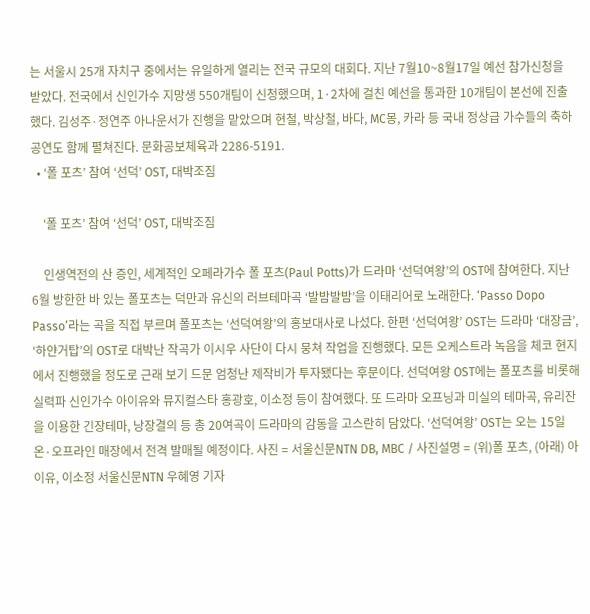는 서울시 25개 자치구 중에서는 유일하게 열리는 전국 규모의 대회다. 지난 7월10~8월17일 예선 참가신청을 받았다. 전국에서 신인가수 지망생 550개팀이 신청했으며, 1·2차에 걸친 예선을 통과한 10개팀이 본선에 진출했다. 김성주·정연주 아나운서가 진행을 맡았으며 현철, 박상철, 바다, MC몽, 카라 등 국내 정상급 가수들의 축하공연도 함께 펼쳐진다. 문화공보체육과 2286-5191.
  • ‘폴 포츠’ 참여 ‘선덕’ OST, 대박조짐

    ‘폴 포츠’ 참여 ‘선덕’ OST, 대박조짐

    인생역전의 산 증인, 세계적인 오페라가수 폴 포츠(Paul Potts)가 드라마 ‘선덕여왕’의 OST에 참여한다. 지난 6월 방한한 바 있는 폴포츠는 덕만과 유신의 러브테마곡 ‘발밤발밤’을 이태리어로 노래한다. ‘Passo Dopo Passo’라는 곡을 직접 부르며 폴포츠는 ‘선덕여왕’의 홍보대사로 나섰다. 한편 ‘선덕여왕’ OST는 드라마 ‘대장금’, ‘하얀거탑’의 OST로 대박난 작곡가 이시우 사단이 다시 뭉쳐 작업을 진행했다. 모든 오케스트라 녹음을 체코 현지에서 진행했을 정도로 근래 보기 드문 엄청난 제작비가 투자됐다는 후문이다. 선덕여왕 OST에는 폴포츠를 비롯해 실력파 신인가수 아이유와 뮤지컬스타 홍광호, 이소정 등이 참여했다. 또 드라마 오프닝과 미실의 테마곡, 유리잔을 이용한 긴장테마, 낭장결의 등 총 20여곡이 드라마의 감동을 고스란히 담았다. ‘선덕여왕’ OST는 오는 15일 온·오프라인 매장에서 전격 발매될 예정이다. 사진 = 서울신문NTN DB, MBC / 사진설명 = (위)폴 포츠, (아래) 아이유, 이소정 서울신문NTN 우혜영 기자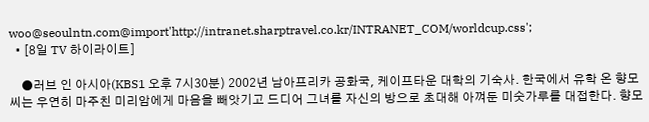woo@seoulntn.com@import'http://intranet.sharptravel.co.kr/INTRANET_COM/worldcup.css';
  • [8일 TV 하이라이트]

    ●러브 인 아시아(KBS1 오후 7시30분) 2002년 남아프리카 공화국, 케이프타운 대학의 기숙사. 한국에서 유학 온 향모씨는 우연히 마주친 미리암에게 마음을 빼앗기고 드디어 그녀를 자신의 방으로 초대해 아껴둔 미숫가루를 대접한다. 향모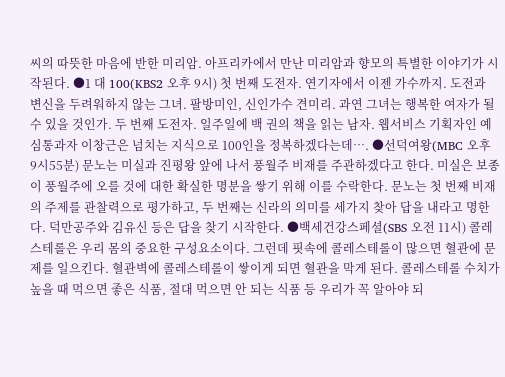씨의 따뜻한 마음에 반한 미리암. 아프리카에서 만난 미리암과 향모의 특별한 이야기가 시작된다. ●1 대 100(KBS2 오후 9시) 첫 번째 도전자. 연기자에서 이젠 가수까지. 도전과 변신을 두려워하지 않는 그녀. 팔방미인, 신인가수 견미리. 과연 그녀는 행복한 여자가 될 수 있을 것인가. 두 번째 도전자. 일주일에 백 권의 책을 읽는 남자. 웹서비스 기획자인 예심통과자 이창근은 넘치는 지식으로 100인을 정복하겠다는데…. ●선덕여왕(MBC 오후 9시55분) 문노는 미실과 진평왕 앞에 나서 풍월주 비재를 주관하겠다고 한다. 미실은 보종이 풍월주에 오를 것에 대한 확실한 명분을 쌓기 위해 이를 수락한다. 문노는 첫 번째 비재의 주제를 관찰력으로 평가하고, 두 번째는 신라의 의미를 세가지 찾아 답을 내라고 명한다. 덕만공주와 김유신 등은 답을 찾기 시작한다. ●백세건강스페셜(SBS 오전 11시) 콜레스테롤은 우리 몸의 중요한 구성요소이다. 그런데 핏속에 콜레스테롤이 많으면 혈관에 문제를 일으킨다. 혈관벽에 콜레스테롤이 쌓이게 되면 혈관을 막게 된다. 콜레스테롤 수치가 높을 때 먹으면 좋은 식품, 절대 먹으면 안 되는 식품 등 우리가 꼭 알아야 되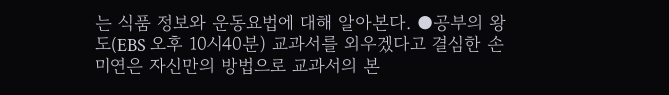는 식품 정보와 운동요법에 대해 알아본다. ●공부의 왕도(EBS 오후 10시40분) 교과서를 외우겠다고 결심한 손미연은 자신만의 방법으로 교과서의 본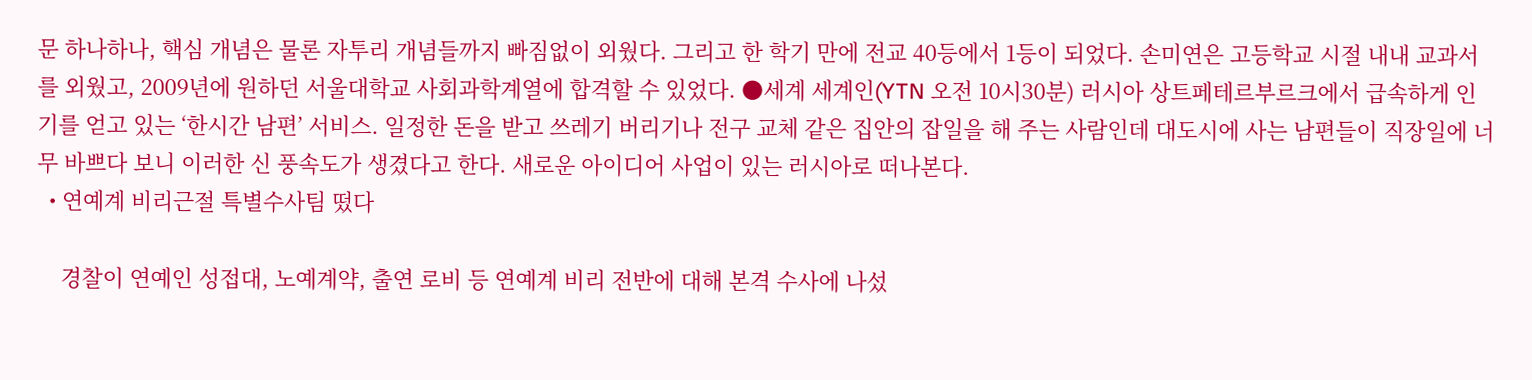문 하나하나, 핵심 개념은 물론 자투리 개념들까지 빠짐없이 외웠다. 그리고 한 학기 만에 전교 40등에서 1등이 되었다. 손미연은 고등학교 시절 내내 교과서를 외웠고, 2009년에 원하던 서울대학교 사회과학계열에 합격할 수 있었다. ●세계 세계인(YTN 오전 10시30분) 러시아 상트페테르부르크에서 급속하게 인기를 얻고 있는 ‘한시간 남편’ 서비스. 일정한 돈을 받고 쓰레기 버리기나 전구 교체 같은 집안의 잡일을 해 주는 사람인데 대도시에 사는 남편들이 직장일에 너무 바쁘다 보니 이러한 신 풍속도가 생겼다고 한다. 새로운 아이디어 사업이 있는 러시아로 떠나본다.
  • 연예계 비리근절 특별수사팀 떴다

    경찰이 연예인 성접대, 노예계약, 출연 로비 등 연예계 비리 전반에 대해 본격 수사에 나섰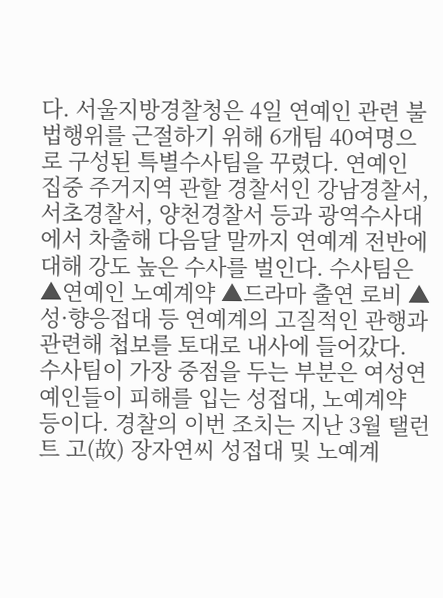다. 서울지방경찰청은 4일 연예인 관련 불법행위를 근절하기 위해 6개팀 40여명으로 구성된 특별수사팀을 꾸렸다. 연예인 집중 주거지역 관할 경찰서인 강남경찰서, 서초경찰서, 양천경찰서 등과 광역수사대에서 차출해 다음달 말까지 연예계 전반에 대해 강도 높은 수사를 벌인다. 수사팀은 ▲연예인 노예계약 ▲드라마 출연 로비 ▲성·향응접대 등 연예계의 고질적인 관행과 관련해 첩보를 토대로 내사에 들어갔다. 수사팀이 가장 중점을 두는 부분은 여성연예인들이 피해를 입는 성접대, 노예계약 등이다. 경찰의 이번 조치는 지난 3월 탤런트 고(故) 장자연씨 성접대 및 노예계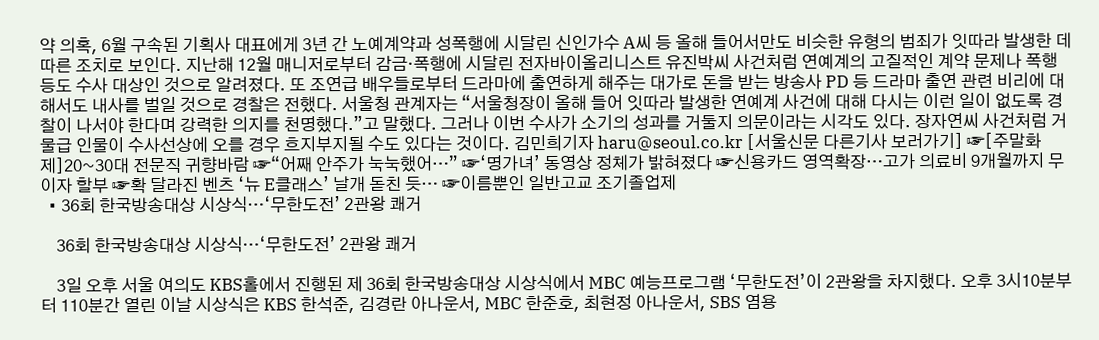약 의혹, 6월 구속된 기획사 대표에게 3년 간 노예계약과 성폭행에 시달린 신인가수 A씨 등 올해 들어서만도 비슷한 유형의 범죄가 잇따라 발생한 데 따른 조치로 보인다. 지난해 12월 매니저로부터 감금·폭행에 시달린 전자바이올리니스트 유진박씨 사건처럼 연예계의 고질적인 계약 문제나 폭행 등도 수사 대상인 것으로 알려졌다. 또 조연급 배우들로부터 드라마에 출연하게 해주는 대가로 돈을 받는 방송사 PD 등 드라마 출연 관련 비리에 대해서도 내사를 벌일 것으로 경찰은 전했다. 서울청 관계자는 “서울청장이 올해 들어 잇따라 발생한 연예계 사건에 대해 다시는 이런 일이 없도록 경찰이 나서야 한다며 강력한 의지를 천명했다.”고 말했다. 그러나 이번 수사가 소기의 성과를 거둘지 의문이라는 시각도 있다. 장자연씨 사건처럼 거물급 인물이 수사선상에 오를 경우 흐지부지될 수도 있다는 것이다. 김민희기자 haru@seoul.co.kr [서울신문 다른기사 보러가기] ☞[주말화제]20~30대 전문직 귀향바람 ☞“어째 안주가 눅눅했어…” ☞‘명가녀’ 동영상 정체가 밝혀졌다 ☞신용카드 영역확장…고가 의료비 9개월까지 무이자 할부 ☞확 달라진 벤츠 ‘뉴 E클래스’ 날개 돋친 듯… ☞이름뿐인 일반고교 조기졸업제
  • 36회 한국방송대상 시상식…‘무한도전’ 2관왕 쾌거

    36회 한국방송대상 시상식…‘무한도전’ 2관왕 쾌거

    3일 오후 서울 여의도 KBS홀에서 진행된 제 36회 한국방송대상 시상식에서 MBC 예능프로그램 ‘무한도전’이 2관왕을 차지했다. 오후 3시10분부터 110분간 열린 이날 시상식은 KBS 한석준, 김경란 아나운서, MBC 한준호, 최현정 아나운서, SBS 염용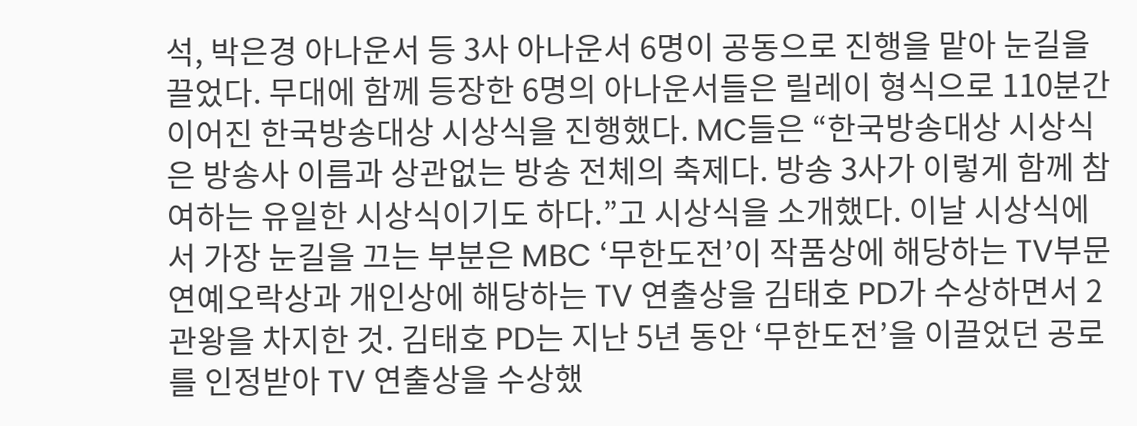석, 박은경 아나운서 등 3사 아나운서 6명이 공동으로 진행을 맡아 눈길을 끌었다. 무대에 함께 등장한 6명의 아나운서들은 릴레이 형식으로 110분간 이어진 한국방송대상 시상식을 진행했다. MC들은 “한국방송대상 시상식은 방송사 이름과 상관없는 방송 전체의 축제다. 방송 3사가 이렇게 함께 참여하는 유일한 시상식이기도 하다.”고 시상식을 소개했다. 이날 시상식에서 가장 눈길을 끄는 부분은 MBC ‘무한도전’이 작품상에 해당하는 TV부문 연예오락상과 개인상에 해당하는 TV 연출상을 김태호 PD가 수상하면서 2관왕을 차지한 것. 김태호 PD는 지난 5년 동안 ‘무한도전’을 이끌었던 공로를 인정받아 TV 연출상을 수상했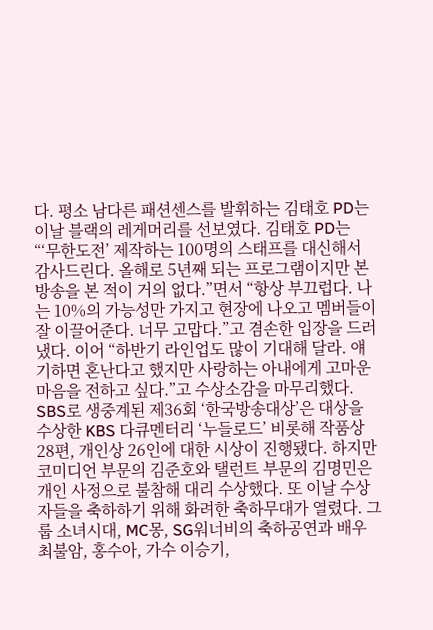다. 평소 남다른 패션센스를 발휘하는 김태호 PD는 이날 블랙의 레게머리를 선보였다. 김태호 PD는 “‘무한도전’ 제작하는 100명의 스태프를 대신해서 감사드린다. 올해로 5년째 되는 프로그램이지만 본 방송을 본 적이 거의 없다.”면서 “항상 부끄럽다. 나는 10%의 가능성만 가지고 현장에 나오고 멤버들이 잘 이끌어준다. 너무 고맙다.”고 겸손한 입장을 드러냈다. 이어 “하반기 라인업도 많이 기대해 달라. 얘기하면 혼난다고 했지만 사랑하는 아내에게 고마운 마음을 전하고 싶다.”고 수상소감을 마무리했다. SBS로 생중계된 제36회 ‘한국방송대상’은 대상을 수상한 KBS 다큐멘터리 ‘누들로드’ 비롯해 작품상 28편, 개인상 26인에 대한 시상이 진행됐다. 하지만 코미디언 부문의 김준호와 탤런트 부문의 김명민은 개인 사정으로 불참해 대리 수상했다. 또 이날 수상자들을 축하하기 위해 화려한 축하무대가 열렸다. 그룹 소녀시대, MC몽, SG워너비의 축하공연과 배우 최불암, 홍수아, 가수 이승기,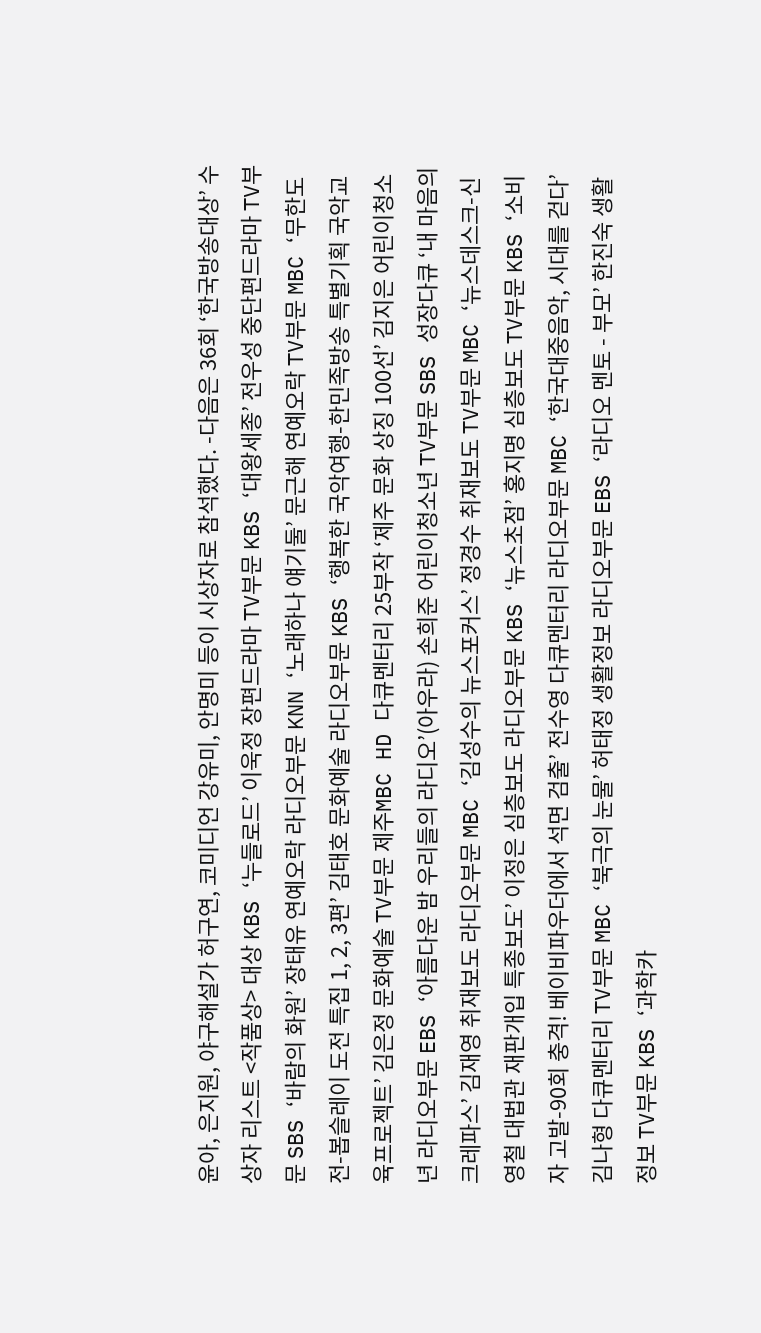윤아, 은지원, 야구해설가 허구연, 코미디언 강유미, 안명미 등이 시상자로 참석했다. -다음은 36회 ‘한국방송대상’ 수상자 리스트 <작품상> 대상 KBS ‘누들로드’ 이욱정 장편드라마 TV부문 KBS ‘대왕세종’ 전우성 중단편드라마 TV부문 SBS ‘바람의 화원’ 장태유 연예오락 라디오부문 KNN ‘노래하나 얘기둘’ 문근해 연예오락 TV부문 MBC ‘무한도전-봅슬레이 도전 특집 1, 2, 3편’ 김태호 문화예술 라디오부문 KBS ‘행복한 국악여행-한민족방송 특별기획 국악교육프로젝트’ 김은정 문화예술 TV부문 제주MBC HD 다큐멘터리 25부작 ‘제주 문화 상징 100선’ 김지은 어린이청소년 라디오부문 EBS ‘아름다운 밤 우리들의 라디오’(아우라) 손희준 어린이청소년 TV부문 SBS 성장다큐 ‘내 마음의 크레파스’ 김재영 취재보도 라디오부문 MBC ‘김성수의 뉴스포커스’ 정경수 취재보도 TV부문 MBC ‘뉴스데스크-신영철 대법관 재판개입 특종보도’ 이정은 심층보도 라디오부문 KBS ‘뉴스초점’ 홍지명 심층보도 TV부문 KBS ‘소비자 고발-90회 충격! 베이비파우더에서 석면 검출’ 전수영 다큐멘터리 라디오부문 MBC ‘한국대중음악, 시대를 걷다’ 김나형 다큐멘터리 TV부문 MBC ‘북극의 눈물’ 허태정 생활정보 라디오부문 EBS ‘라디오 멘토 - 부모’ 한진숙 생활정보 TV부문 KBS ‘과학카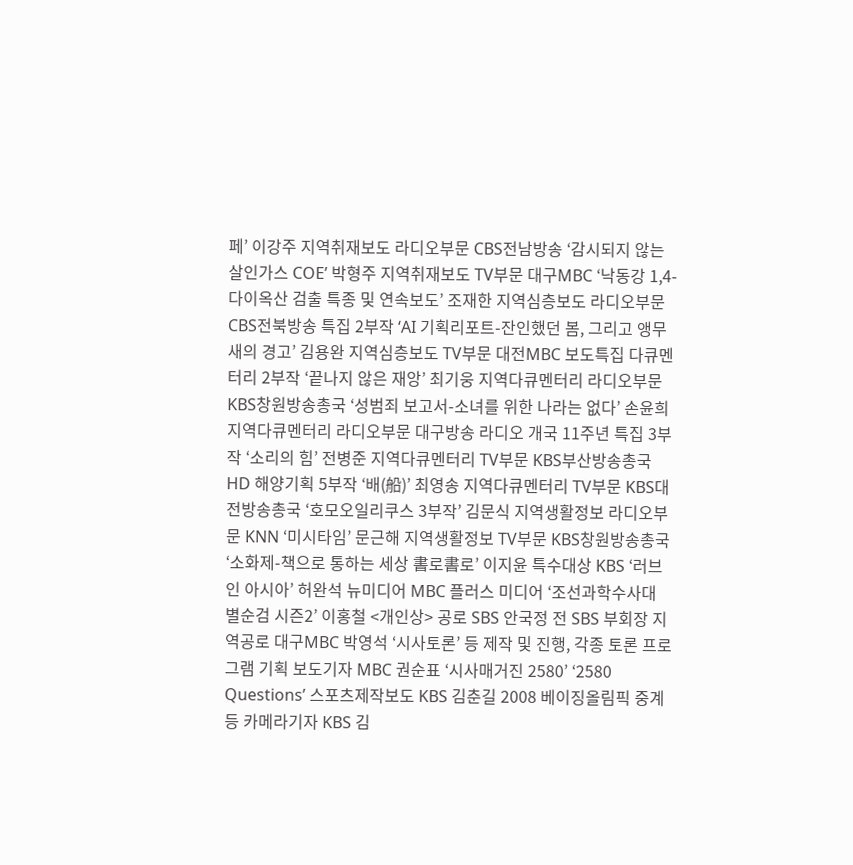페’ 이강주 지역취재보도 라디오부문 CBS전남방송 ‘감시되지 않는 살인가스 COE’ 박형주 지역취재보도 TV부문 대구MBC ‘낙동강 1,4-다이옥산 검출 특종 및 연속보도’ 조재한 지역심층보도 라디오부문 CBS전북방송 특집 2부작 ‘AI 기획리포트-잔인했던 봄, 그리고 앵무새의 경고’ 김용완 지역심층보도 TV부문 대전MBC 보도특집 다큐멘터리 2부작 ‘끝나지 않은 재앙’ 최기웅 지역다큐멘터리 라디오부문 KBS창원방송총국 ‘성범죄 보고서-소녀를 위한 나라는 없다’ 손윤희 지역다큐멘터리 라디오부문 대구방송 라디오 개국 11주년 특집 3부작 ‘소리의 힘’ 전병준 지역다큐멘터리 TV부문 KBS부산방송총국 HD 해양기획 5부작 ‘배(船)’ 최영송 지역다큐멘터리 TV부문 KBS대전방송총국 ‘호모오일리쿠스 3부작’ 김문식 지역생활정보 라디오부문 KNN ‘미시타임’ 문근해 지역생활정보 TV부문 KBS창원방송총국 ‘소화제-책으로 통하는 세상 書로書로’ 이지윤 특수대상 KBS ‘러브 인 아시아’ 허완석 뉴미디어 MBC 플러스 미디어 ‘조선과학수사대 별순검 시즌2’ 이홍철 <개인상> 공로 SBS 안국정 전 SBS 부회장 지역공로 대구MBC 박영석 ‘시사토론’ 등 제작 및 진행, 각종 토론 프로그램 기획 보도기자 MBC 권순표 ‘시사매거진 2580’ ‘2580 Questions’ 스포츠제작보도 KBS 김춘길 2008 베이징올림픽 중계 등 카메라기자 KBS 김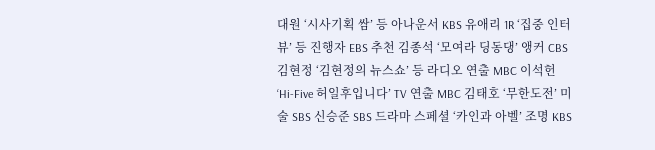대원 ‘시사기획 쌈’ 등 아나운서 KBS 유애리 1R ‘집중 인터뷰’ 등 진행자 EBS 추천 김종석 ‘모여라 딩동댕’ 앵커 CBS 김현정 ‘김현정의 뉴스쇼’ 등 라디오 연출 MBC 이석헌 ‘Hi-Five 허일후입니다’ TV 연출 MBC 김태호 ‘무한도전’ 미술 SBS 신승준 SBS 드라마 스페셜 ‘카인과 아벨’ 조명 KBS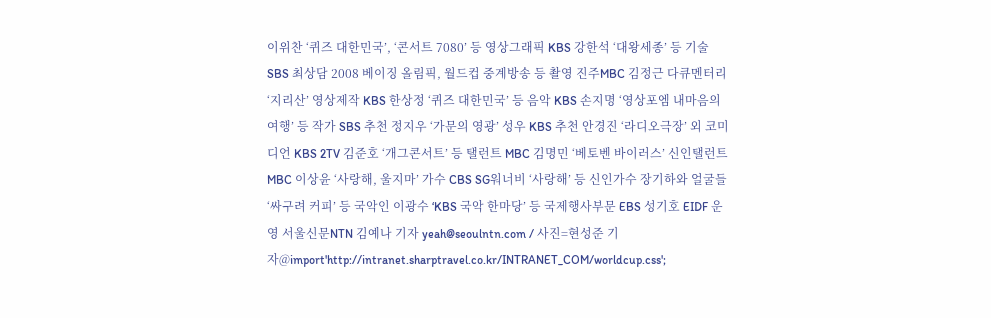이위찬 ‘퀴즈 대한민국’, ‘콘서트 7080’ 등 영상그래픽 KBS 강한석 ‘대왕세종’ 등 기술 SBS 최상담 2008 베이징 올림픽, 월드컵 중계방송 등 촬영 진주MBC 김정근 다큐멘터리 ‘지리산’ 영상제작 KBS 한상정 ‘퀴즈 대한민국’ 등 음악 KBS 손지명 ‘영상포엠 내마음의 여행’ 등 작가 SBS 추천 정지우 ‘가문의 영광’ 성우 KBS 추천 안경진 ‘라디오극장’ 외 코미디언 KBS 2TV 김준호 ‘개그콘서트’ 등 탤런트 MBC 김명민 ‘베토벤 바이러스’ 신인탤런트 MBC 이상윤 ‘사랑해, 울지마’ 가수 CBS SG워너비 ‘사랑해’ 등 신인가수 장기하와 얼굴들 ‘싸구려 커피’ 등 국악인 이광수 ‘KBS 국악 한마당’ 등 국제행사부문 EBS 성기호 EIDF 운영 서울신문NTN 김예나 기자 yeah@seoulntn.com / 사진=현성준 기자@import'http://intranet.sharptravel.co.kr/INTRANET_COM/worldcup.css';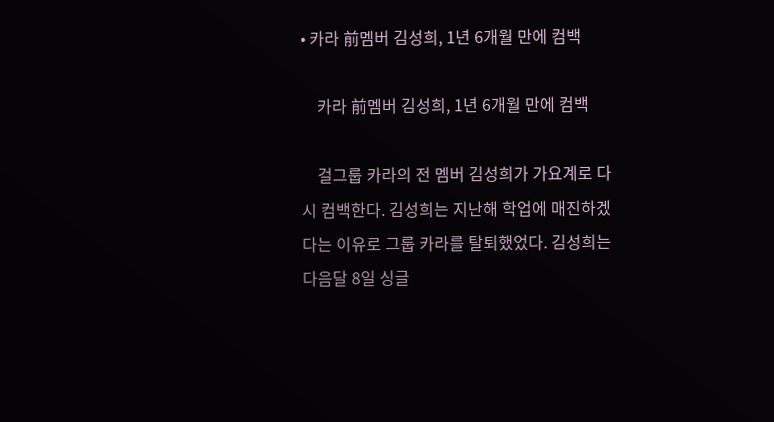• 카라 前멤버 김성희, 1년 6개월 만에 컴백

    카라 前멤버 김성희, 1년 6개월 만에 컴백

    걸그룹 카라의 전 멤버 김성희가 가요계로 다시 컴백한다. 김성희는 지난해 학업에 매진하겠다는 이유로 그룹 카라를 탈퇴했었다. 김성희는 다음달 8일 싱글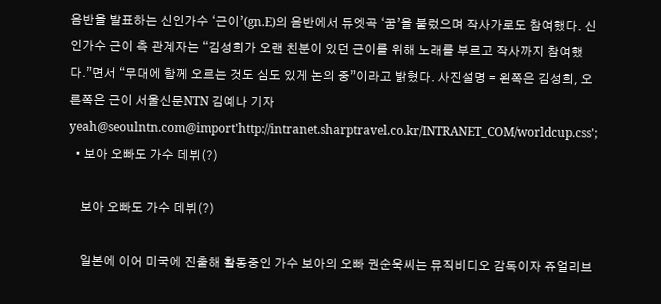음반을 발표하는 신인가수 ‘근이’(gn.E)의 음반에서 듀엣곡 ‘꿈’을 불렀으며 작사가로도 참여했다. 신인가수 근이 측 관계자는 “김성희가 오랜 친분이 있던 근이를 위해 노래를 부르고 작사까지 참여했다.”면서 “무대에 함께 오르는 것도 심도 있게 논의 중”이라고 밝혔다. 사진설명 = 왼쪽은 김성희, 오른쪽은 근이 서울신문NTN 김예나 기자 yeah@seoulntn.com@import'http://intranet.sharptravel.co.kr/INTRANET_COM/worldcup.css';
  • 보아 오빠도 가수 데뷔(?)

    보아 오빠도 가수 데뷔(?)

    일본에 이어 미국에 진출해 활동중인 가수 보아의 오빠 권순욱씨는 뮤직비디오 감독이자 쥬얼리브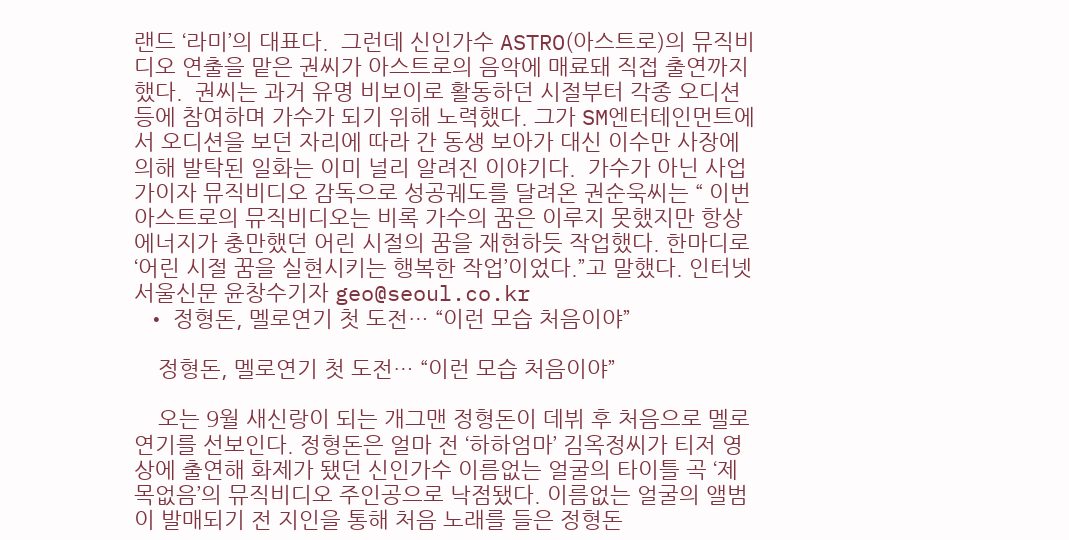랜드 ‘라미’의 대표다.  그런데 신인가수 ASTRO(아스트로)의 뮤직비디오 연출을 맡은 권씨가 아스트로의 음악에 매료돼 직접 출연까지 했다.  권씨는 과거 유명 비보이로 활동하던 시절부터 각종 오디션 등에 참여하며 가수가 되기 위해 노력했다. 그가 SM엔터테인먼트에서 오디션을 보던 자리에 따라 간 동생 보아가 대신 이수만 사장에 의해 발탁된 일화는 이미 널리 알려진 이야기다.  가수가 아닌 사업가이자 뮤직비디오 감독으로 성공궤도를 달려온 권순욱씨는 “ 이번 아스트로의 뮤직비디오는 비록 가수의 꿈은 이루지 못했지만 항상 에너지가 충만했던 어린 시절의 꿈을 재현하듯 작업했다. 한마디로 ‘어린 시절 꿈을 실현시키는 행복한 작업’이었다.”고 말했다. 인터넷서울신문 윤창수기자 geo@seoul.co.kr
  • 정형돈, 멜로연기 첫 도전… “이런 모습 처음이야”

    정형돈, 멜로연기 첫 도전… “이런 모습 처음이야”

    오는 9월 새신랑이 되는 개그맨 정형돈이 데뷔 후 처음으로 멜로 연기를 선보인다. 정형돈은 얼마 전 ‘하하엄마’ 김옥정씨가 티저 영상에 출연해 화제가 됐던 신인가수 이름없는 얼굴의 타이틀 곡 ‘제목없음’의 뮤직비디오 주인공으로 낙점됐다. 이름없는 얼굴의 앨범이 발매되기 전 지인을 통해 처음 노래를 들은 정형돈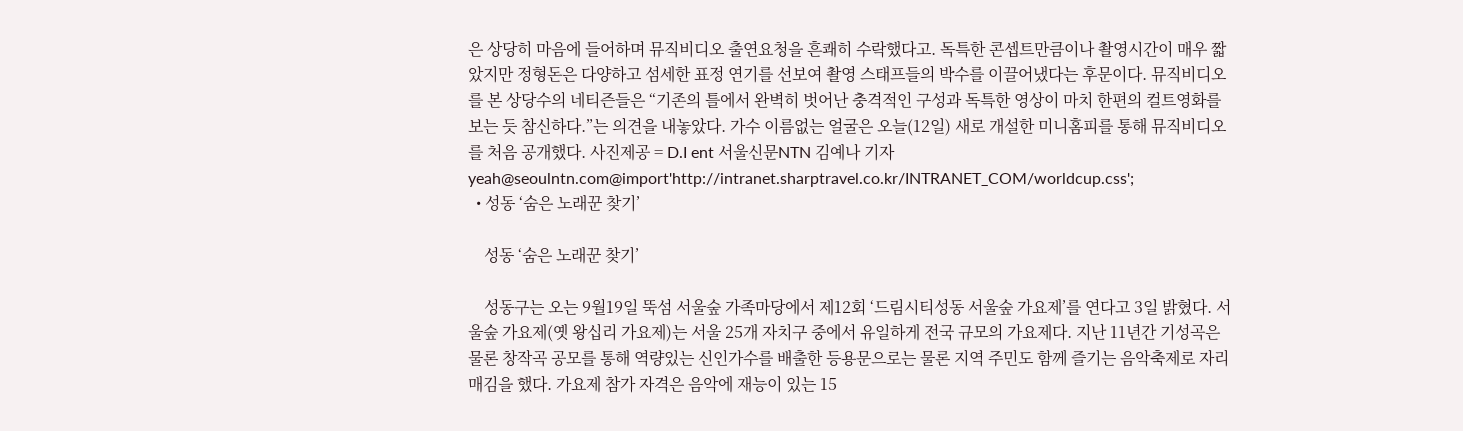은 상당히 마음에 들어하며 뮤직비디오 출연요청을 흔쾌히 수락했다고. 독특한 콘셉트만큼이나 촬영시간이 매우 짧았지만 정형돈은 다양하고 섬세한 표정 연기를 선보여 촬영 스태프들의 박수를 이끌어냈다는 후문이다. 뮤직비디오를 본 상당수의 네티즌들은 “기존의 틀에서 완벽히 벗어난 충격적인 구성과 독특한 영상이 마치 한편의 컬트영화를 보는 듯 참신하다.”는 의견을 내놓았다. 가수 이름없는 얼굴은 오늘(12일) 새로 개설한 미니홈피를 통해 뮤직비디오를 처음 공개했다. 사진제공 = D.I ent 서울신문NTN 김예나 기자 yeah@seoulntn.com@import'http://intranet.sharptravel.co.kr/INTRANET_COM/worldcup.css';
  • 성동 ‘숨은 노래꾼 찾기’

    성동 ‘숨은 노래꾼 찾기’

    성동구는 오는 9월19일 뚝섬 서울숲 가족마당에서 제12회 ‘드림시티성동 서울숲 가요제’를 연다고 3일 밝혔다. 서울숲 가요제(옛 왕십리 가요제)는 서울 25개 자치구 중에서 유일하게 전국 규모의 가요제다. 지난 11년간 기성곡은 물론 창작곡 공모를 통해 역량있는 신인가수를 배출한 등용문으로는 물론 지역 주민도 함께 즐기는 음악축제로 자리매김을 했다. 가요제 참가 자격은 음악에 재능이 있는 15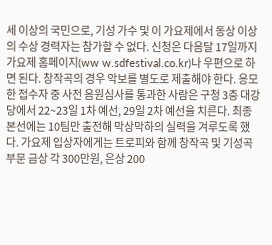세 이상의 국민으로, 기성 가수 및 이 가요제에서 동상 이상의 수상 경력자는 참가할 수 없다. 신청은 다음달 17일까지 가요제 홈페이지(ww w.sdfestival.co.kr)나 우편으로 하면 된다. 창작곡의 경우 악보를 별도로 제출해야 한다. 응모한 접수자 중 사전 음원심사를 통과한 사람은 구청 3층 대강당에서 22~23일 1차 예선, 29일 2차 예선을 치른다. 최종 본선에는 10팀만 출전해 막상막하의 실력을 겨루도록 했다. 가요제 입상자에게는 트로피와 함께 창작곡 및 기성곡 부문 금상 각 300만원, 은상 200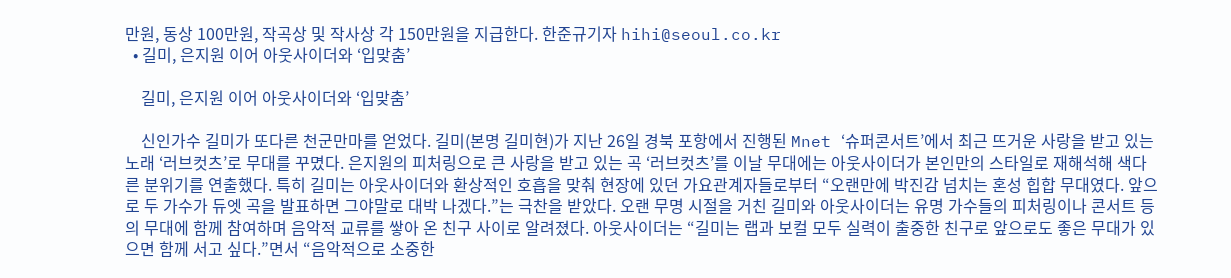만원, 동상 100만원, 작곡상 및 작사상 각 150만원을 지급한다. 한준규기자 hihi@seoul.co.kr
  • 길미, 은지원 이어 아웃사이더와 ‘입맞춤’

    길미, 은지원 이어 아웃사이더와 ‘입맞춤’

    신인가수 길미가 또다른 천군만마를 얻었다. 길미(본명 길미현)가 지난 26일 경북 포항에서 진행된 Mnet ‘슈퍼콘서트’에서 최근 뜨거운 사랑을 받고 있는 노래 ‘러브컷츠’로 무대를 꾸몄다. 은지원의 피처링으로 큰 사랑을 받고 있는 곡 ‘러브컷츠’를 이날 무대에는 아웃사이더가 본인만의 스타일로 재해석해 색다른 분위기를 연출했다. 특히 길미는 아웃사이더와 환상적인 호흡을 맞춰 현장에 있던 가요관계자들로부터 “오랜만에 박진감 넘치는 혼성 힙합 무대였다. 앞으로 두 가수가 듀엣 곡을 발표하면 그야말로 대박 나겠다.”는 극찬을 받았다. 오랜 무명 시절을 거친 길미와 아웃사이더는 유명 가수들의 피처링이나 콘서트 등의 무대에 함께 참여하며 음악적 교류를 쌓아 온 친구 사이로 알려졌다. 아웃사이더는 “길미는 랩과 보컬 모두 실력이 출중한 친구로 앞으로도 좋은 무대가 있으면 함께 서고 싶다.”면서 “음악적으로 소중한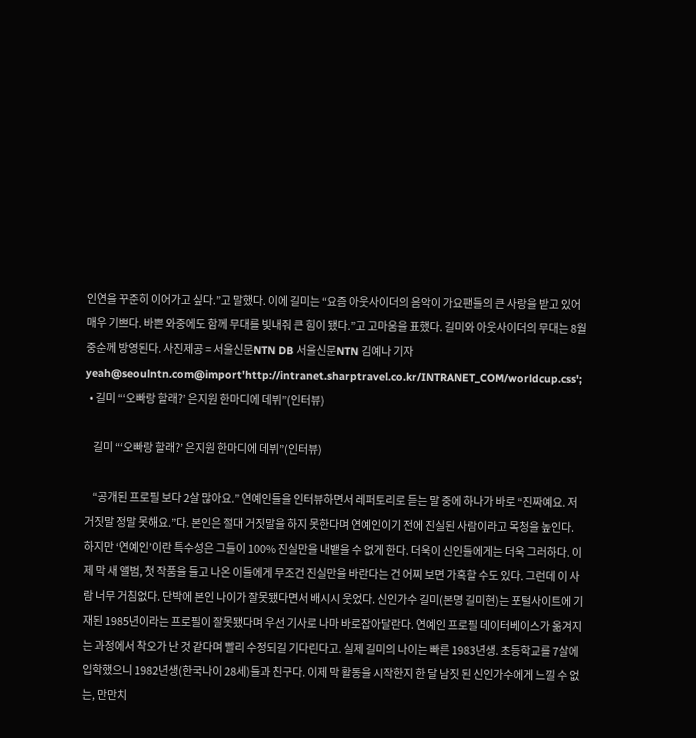인연을 꾸준히 이어가고 싶다.”고 말했다. 이에 길미는 “요즘 아웃사이더의 음악이 가요팬들의 큰 사랑을 받고 있어 매우 기쁘다. 바쁜 와중에도 함께 무대를 빛내줘 큰 힘이 됐다.”고 고마움을 표했다. 길미와 아웃사이더의 무대는 8월 중순께 방영된다. 사진제공 = 서울신문NTN DB 서울신문NTN 김예나 기자 yeah@seoulntn.com@import'http://intranet.sharptravel.co.kr/INTRANET_COM/worldcup.css';
  • 길미 “‘오빠랑 할래?’ 은지원 한마디에 데뷔”(인터뷰)

    길미 “‘오빠랑 할래?’ 은지원 한마디에 데뷔”(인터뷰)

    “공개된 프로필 보다 2살 많아요.” 연예인들을 인터뷰하면서 레퍼토리로 듣는 말 중에 하나가 바로 “진짜예요. 저 거짓말 정말 못해요.”다. 본인은 절대 거짓말을 하지 못한다며 연예인이기 전에 진실된 사람이라고 목청을 높인다. 하지만 ‘연예인’이란 특수성은 그들이 100% 진실만을 내뱉을 수 없게 한다. 더욱이 신인들에게는 더욱 그러하다. 이제 막 새 앨범, 첫 작품을 들고 나온 이들에게 무조건 진실만을 바란다는 건 어찌 보면 가혹할 수도 있다. 그런데 이 사람 너무 거침없다. 단박에 본인 나이가 잘못됐다면서 배시시 웃었다. 신인가수 길미(본명 길미현)는 포털사이트에 기재된 1985년이라는 프로필이 잘못됐다며 우선 기사로 나마 바로잡아달란다. 연예인 프로필 데이터베이스가 옮겨지는 과정에서 착오가 난 것 같다며 빨리 수정되길 기다린다고. 실제 길미의 나이는 빠른 1983년생. 초등학교를 7살에 입학했으니 1982년생(한국나이 28세)들과 친구다. 이제 막 활동을 시작한지 한 달 남짓 된 신인가수에게 느낄 수 없는, 만만치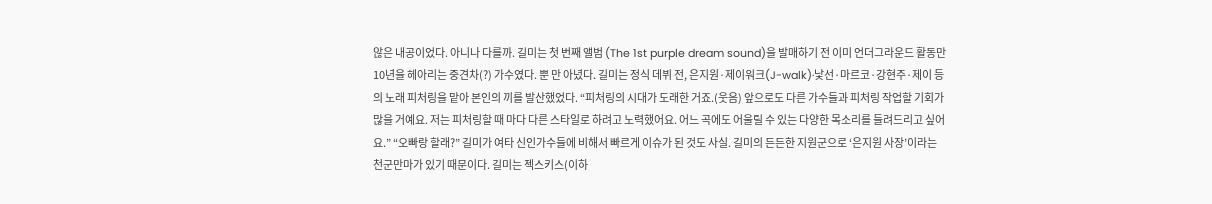않은 내공이었다. 아니나 다를까. 길미는 첫 번째 앨범 (The 1st purple dream sound)을 발매하기 전 이미 언더그라운드 활동만 10년을 헤아리는 중견차(?) 가수였다. 뿐 만 아녔다. 길미는 정식 데뷔 전, 은지원·제이워크(J-walk)·낯선·마르코·강현주·제이 등의 노래 피처링을 맡아 본인의 끼를 발산했었다. “피처링의 시대가 도래한 거죠.(웃음) 앞으로도 다른 가수들과 피처링 작업할 기회가 많을 거예요. 저는 피처링할 때 마다 다른 스타일로 하려고 노력했어요. 어느 곡에도 어울릴 수 있는 다양한 목소리를 들려드리고 싶어요.” “오빠랑 할래?” 길미가 여타 신인가수들에 비해서 빠르게 이슈가 된 것도 사실. 길미의 든든한 지원군으로 ‘은지원 사장’이라는 천군만마가 있기 때문이다. 길미는 젝스키스(이하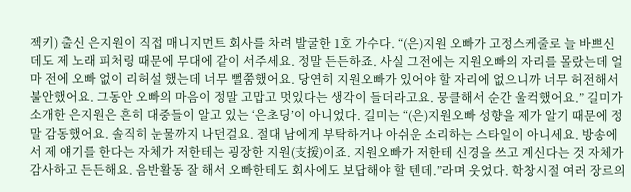젝키) 출신 은지원이 직접 매니지먼트 회사를 차려 발굴한 1호 가수다. “(은)지원 오빠가 고정스케줄로 늘 바쁘신데도 제 노래 피처링 때문에 무대에 같이 서주세요. 정말 든든하죠. 사실 그전에는 지원오빠의 자리를 몰랐는데 얼마 전에 오빠 없이 리허설 했는데 너무 뻘쭘했어요. 당연히 지원오빠가 있어야 할 자리에 없으니까 너무 허전해서 불안했어요. 그동안 오빠의 마음이 정말 고맙고 멋있다는 생각이 들더라고요. 뭉클해서 순간 울컥했어요.” 길미가 소개한 은지원은 흔히 대중들이 알고 있는 ‘은초딩’이 아니었다. 길미는 “(은)지원오빠 성향을 제가 알기 때문에 정말 감동했어요. 솔직히 눈물까지 나던걸요. 절대 남에게 부탁하거나 아쉬운 소리하는 스타일이 아니세요. 방송에서 제 얘기를 한다는 자체가 저한테는 굉장한 지원(支援)이죠. 지원오빠가 저한테 신경을 쓰고 계신다는 것 자체가 감사하고 든든해요. 음반활동 잘 해서 오빠한테도 회사에도 보답해야 할 텐데.”라며 웃었다. 학창시절 여러 장르의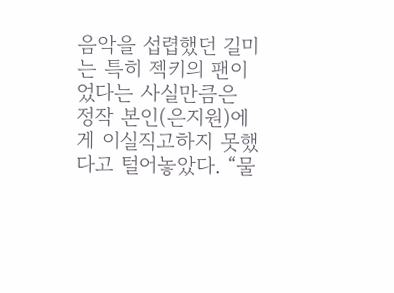음악을 섭렵했던 길미는 특히 젝키의 팬이었다는 사실만큼은 정작 본인(은지원)에게 이실직고하지 못했다고 털어놓았다. “물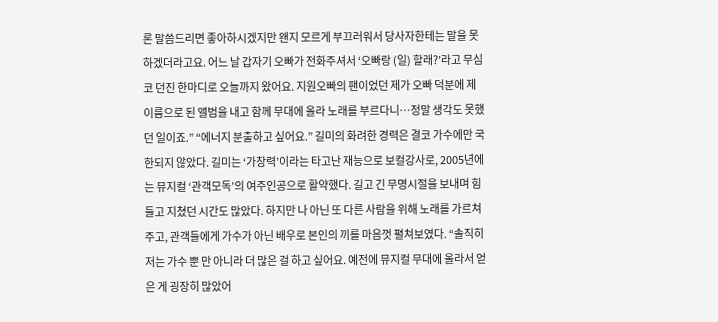론 말씀드리면 좋아하시겠지만 왠지 모르게 부끄러워서 당사자한테는 말을 못하겠더라고요. 어느 날 갑자기 오빠가 전화주셔서 ‘오빠랑 (일) 할래?’라고 무심코 던진 한마디로 오늘까지 왔어요. 지원오빠의 팬이었던 제가 오빠 덕분에 제 이름으로 된 앨범을 내고 함께 무대에 올라 노래를 부르다니…정말 생각도 못했던 일이죠.” “에너지 분출하고 싶어요.” 길미의 화려한 경력은 결코 가수에만 국한되지 않았다. 길미는 ‘가창력’이라는 타고난 재능으로 보컬강사로, 2005년에는 뮤지컬 ‘관객모독’의 여주인공으로 활약했다. 길고 긴 무명시절을 보내며 힘들고 지쳤던 시간도 많았다. 하지만 나 아닌 또 다른 사람을 위해 노래를 가르쳐주고, 관객들에게 가수가 아닌 배우로 본인의 끼를 마음껏 펼쳐보였다. “솔직히 저는 가수 뿐 만 아니라 더 많은 걸 하고 싶어요. 예전에 뮤지컬 무대에 올라서 얻은 게 굉장히 많았어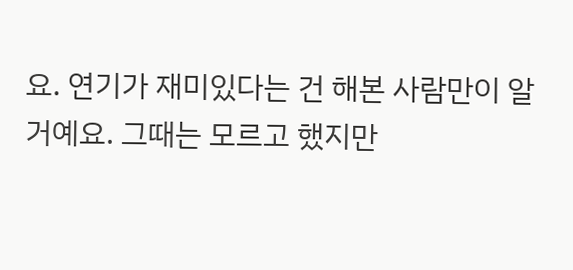요. 연기가 재미있다는 건 해본 사람만이 알 거예요. 그때는 모르고 했지만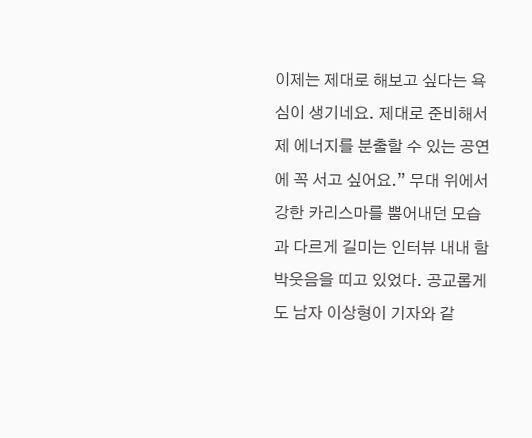이제는 제대로 해보고 싶다는 욕심이 생기네요. 제대로 준비해서 제 에너지를 분출할 수 있는 공연에 꼭 서고 싶어요.” 무대 위에서 강한 카리스마를 뿜어내던 모습과 다르게 길미는 인터뷰 내내 함박웃음을 띠고 있었다. 공교롭게도 남자 이상형이 기자와 같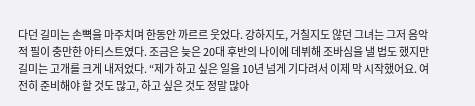다던 길미는 손뼉을 마주치며 한동안 까르르 웃었다. 강하지도, 거칠지도 않던 그녀는 그저 음악적 필이 충만한 아티스트였다. 조금은 늦은 20대 후반의 나이에 데뷔해 조바심을 낼 법도 했지만 길미는 고개를 크게 내저었다. “제가 하고 싶은 일을 10년 넘게 기다려서 이제 막 시작했어요. 여전히 준비해야 할 것도 많고, 하고 싶은 것도 정말 많아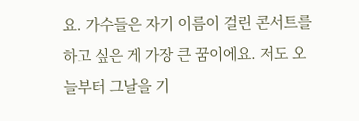요. 가수들은 자기 이름이 걸린 콘서트를 하고 싶은 게 가장 큰 꿈이에요. 저도 오늘부터 그날을 기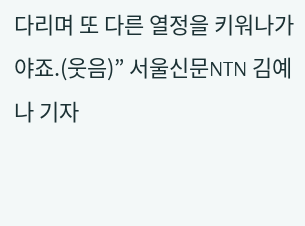다리며 또 다른 열정을 키워나가야죠.(웃음)” 서울신문NTN 김예나 기자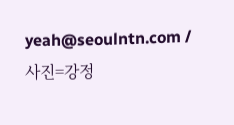yeah@seoulntn.com / 사진=강정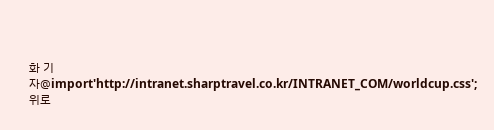화 기자@import'http://intranet.sharptravel.co.kr/INTRANET_COM/worldcup.css';
위로